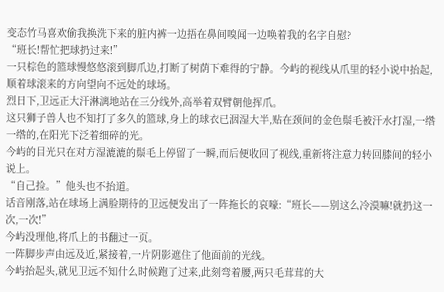变态竹马喜欢偷我换洗下来的脏内裤一边捂在鼻间嗅闻一边唤着我的名字自慰?
“班长!帮忙把球扔过来!”
一只棕色的篮球慢悠悠滚到脚爪边,打断了树荫下难得的宁静。今屿的视线从爪里的轻小说中抬起,顺着球滚来的方向望向不远处的球场。
烈日下,卫远正大汗淋漓地站在三分线外,高举着双臂朝他挥爪。
这只狮子兽人也不知打了多久的篮球,身上的球衣已洇湿大半,贴在颈间的金色鬃毛被汗水打湿,一绺一绺的,在阳光下泛着细碎的光。
今屿的目光只在对方湿漉漉的鬃毛上停留了一瞬,而后便收回了视线,重新将注意力转回膝间的轻小说上。
“自己捡。”他头也不抬道。
话音刚落,站在球场上满脸期待的卫远便发出了一阵拖长的哀嚎:“班长——别这么冷漠嘛!就扔这一次,一次!”
今屿没理他,将爪上的书翻过一页。
一阵脚步声由远及近,紧接着,一片阴影遮住了他面前的光线。
今屿抬起头,就见卫远不知什么时候跑了过来,此刻弯着腰,两只毛茸茸的大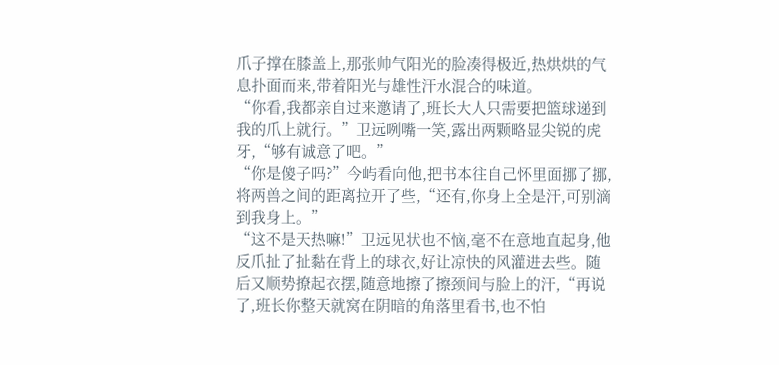爪子撑在膝盖上,那张帅气阳光的脸凑得极近,热烘烘的气息扑面而来,带着阳光与雄性汗水混合的味道。
“你看,我都亲自过来邀请了,班长大人只需要把篮球递到我的爪上就行。”卫远咧嘴一笑,露出两颗略显尖锐的虎牙,“够有诚意了吧。”
“你是傻子吗?”今屿看向他,把书本往自己怀里面挪了挪,将两兽之间的距离拉开了些,“还有,你身上全是汗,可别滴到我身上。”
“这不是天热嘛!”卫远见状也不恼,毫不在意地直起身,他反爪扯了扯黏在背上的球衣,好让凉快的风灌进去些。随后又顺势撩起衣摆,随意地擦了擦颈间与脸上的汗,“再说了,班长你整天就窝在阴暗的角落里看书,也不怕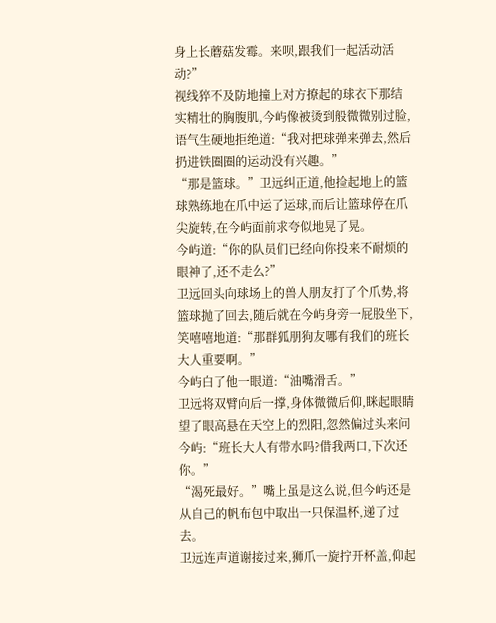身上长蘑菇发霉。来呗,跟我们一起活动活动?”
视线猝不及防地撞上对方撩起的球衣下那结实精壮的胸腹肌,今屿像被烫到般微微别过脸,语气生硬地拒绝道:“我对把球弹来弹去,然后扔进铁圈圈的运动没有兴趣。”
“那是篮球。”卫远纠正道,他捡起地上的篮球熟练地在爪中运了运球,而后让篮球停在爪尖旋转,在今屿面前求夸似地晃了晃。
今屿道:“你的队员们已经向你投来不耐烦的眼神了,还不走么?”
卫远回头向球场上的兽人朋友打了个爪势,将篮球抛了回去,随后就在今屿身旁一屁股坐下,笑嘻嘻地道:“那群狐朋狗友哪有我们的班长大人重要啊。”
今屿白了他一眼道:“油嘴滑舌。”
卫远将双臂向后一撑,身体微微后仰,眯起眼睛望了眼高悬在天空上的烈阳,忽然偏过头来问今屿:“班长大人有带水吗?借我两口,下次还你。”
“渴死最好。”嘴上虽是这么说,但今屿还是从自己的帆布包中取出一只保温杯,递了过去。
卫远连声道谢接过来,狮爪一旋拧开杯盖,仰起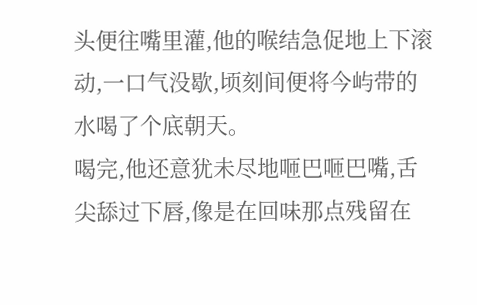头便往嘴里灌,他的喉结急促地上下滚动,一口气没歇,顷刻间便将今屿带的水喝了个底朝天。
喝完,他还意犹未尽地咂巴咂巴嘴,舌尖舔过下唇,像是在回味那点残留在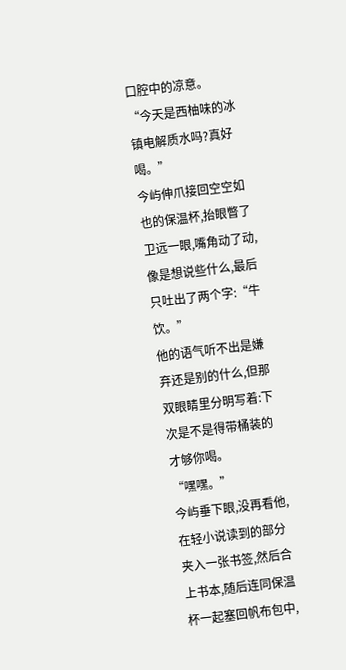口腔中的凉意。
“今天是西柚味的冰镇电解质水吗?真好喝。”
今屿伸爪接回空空如也的保温杯,抬眼瞥了卫远一眼,嘴角动了动,像是想说些什么,最后只吐出了两个字:“牛饮。”
他的语气听不出是嫌弃还是别的什么,但那双眼睛里分明写着:下次是不是得带桶装的才够你喝。
“嘿嘿。”
今屿垂下眼,没再看他,在轻小说读到的部分夹入一张书签,然后合上书本,随后连同保温杯一起塞回帆布包中,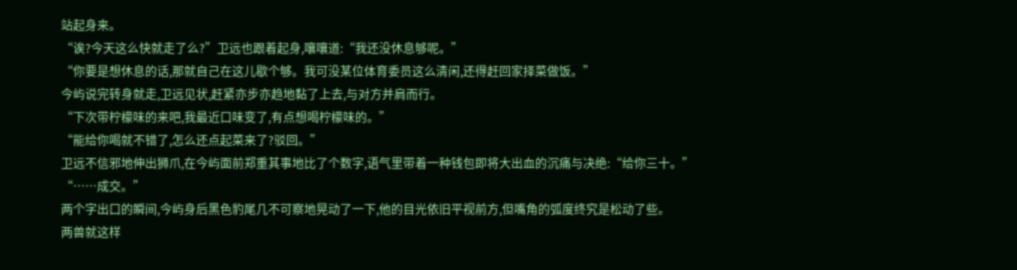站起身来。
“诶?今天这么快就走了么?”卫远也跟着起身,嚷嚷道:“我还没休息够呢。”
“你要是想休息的话,那就自己在这儿歇个够。我可没某位体育委员这么清闲,还得赶回家择菜做饭。”
今屿说完转身就走,卫远见状,赶紧亦步亦趋地黏了上去,与对方并肩而行。
“下次带柠檬味的来吧,我最近口味变了,有点想喝柠檬味的。”
“能给你喝就不错了,怎么还点起菜来了?驳回。”
卫远不信邪地伸出狮爪,在今屿面前郑重其事地比了个数字,语气里带着一种钱包即将大出血的沉痛与决绝:“给你三十。”
“……成交。”
两个字出口的瞬间,今屿身后黑色豹尾几不可察地晃动了一下,他的目光依旧平视前方,但嘴角的弧度终究是松动了些。
两兽就这样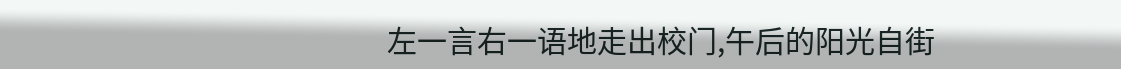左一言右一语地走出校门,午后的阳光自街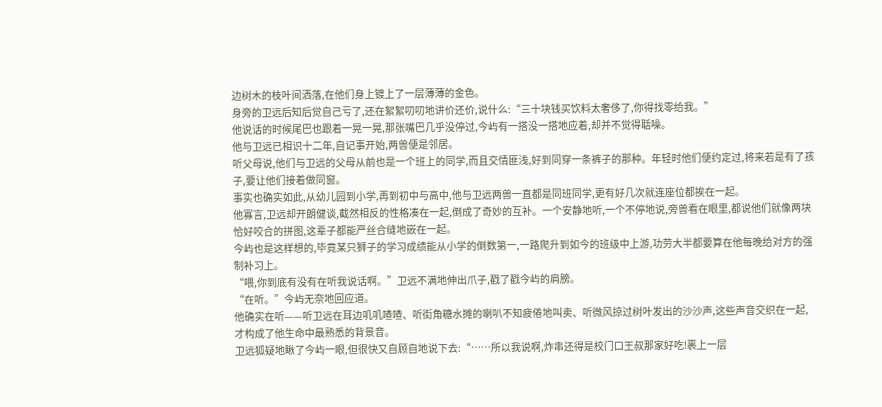边树木的枝叶间洒落,在他们身上镀上了一层薄薄的金色。
身旁的卫远后知后觉自己亏了,还在絮絮叨叨地讲价还价,说什么:“三十块钱买饮料太奢侈了,你得找零给我。”
他说话的时候尾巴也跟着一晃一晃,那张嘴巴几乎没停过,今屿有一搭没一搭地应着,却并不觉得聒噪。
他与卫远已相识十二年,自记事开始,两兽便是邻居。
听父母说,他们与卫远的父母从前也是一个班上的同学,而且交情匪浅,好到同穿一条裤子的那种。年轻时他们便约定过,将来若是有了孩子,要让他们接着做同窗。
事实也确实如此,从幼儿园到小学,再到初中与高中,他与卫远两兽一直都是同班同学,更有好几次就连座位都挨在一起。
他寡言,卫远却开朗健谈,截然相反的性格凑在一起,倒成了奇妙的互补。一个安静地听,一个不停地说,旁兽看在眼里,都说他们就像两块恰好咬合的拼图,这辈子都能严丝合缝地嵌在一起。
今屿也是这样想的,毕竟某只狮子的学习成绩能从小学的倒数第一,一路爬升到如今的班级中上游,功劳大半都要算在他每晚给对方的强制补习上。
“喂,你到底有没有在听我说话啊。”卫远不满地伸出爪子,戳了戳今屿的肩膀。
“在听。”今屿无奈地回应道。
他确实在听——听卫远在耳边叽叽喳喳、听街角糖水摊的喇叭不知疲倦地叫卖、听微风掠过树叶发出的沙沙声,这些声音交织在一起,才构成了他生命中最熟悉的背景音。
卫远狐疑地瞅了今屿一眼,但很快又自顾自地说下去:“……所以我说啊,炸串还得是校门口王叔那家好吃!裹上一层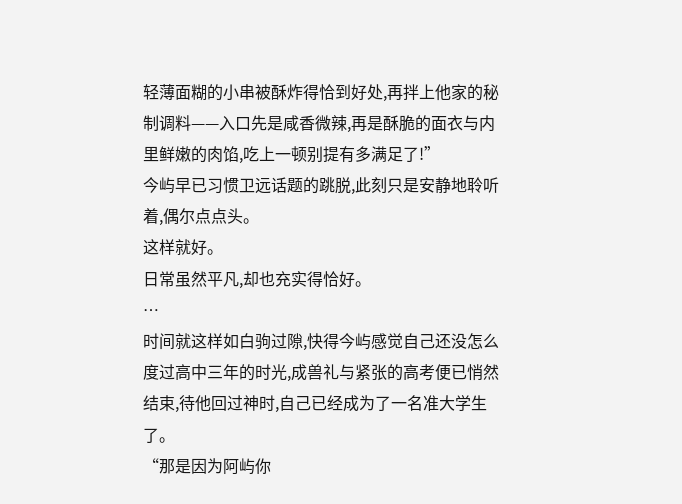轻薄面糊的小串被酥炸得恰到好处,再拌上他家的秘制调料——入口先是咸香微辣,再是酥脆的面衣与内里鲜嫩的肉馅,吃上一顿别提有多满足了!”
今屿早已习惯卫远话题的跳脱,此刻只是安静地聆听着,偶尔点点头。
这样就好。
日常虽然平凡,却也充实得恰好。
…
时间就这样如白驹过隙,快得今屿感觉自己还没怎么度过高中三年的时光,成兽礼与紧张的高考便已悄然结束,待他回过神时,自己已经成为了一名准大学生了。
“那是因为阿屿你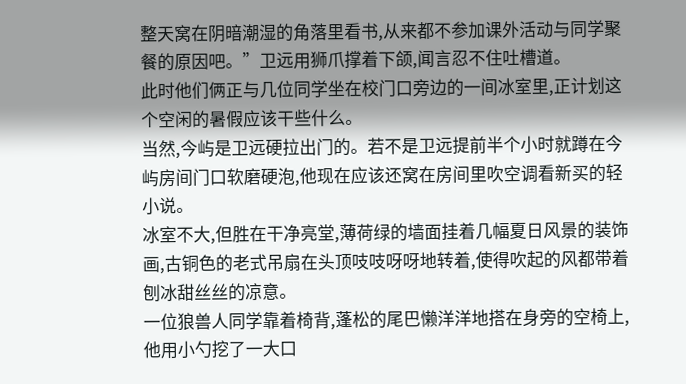整天窝在阴暗潮湿的角落里看书,从来都不参加课外活动与同学聚餐的原因吧。”卫远用狮爪撑着下颌,闻言忍不住吐槽道。
此时他们俩正与几位同学坐在校门口旁边的一间冰室里,正计划这个空闲的暑假应该干些什么。
当然,今屿是卫远硬拉出门的。若不是卫远提前半个小时就蹲在今屿房间门口软磨硬泡,他现在应该还窝在房间里吹空调看新买的轻小说。
冰室不大,但胜在干净亮堂,薄荷绿的墙面挂着几幅夏日风景的装饰画,古铜色的老式吊扇在头顶吱吱呀呀地转着,使得吹起的风都带着刨冰甜丝丝的凉意。
一位狼兽人同学靠着椅背,蓬松的尾巴懒洋洋地搭在身旁的空椅上,他用小勺挖了一大口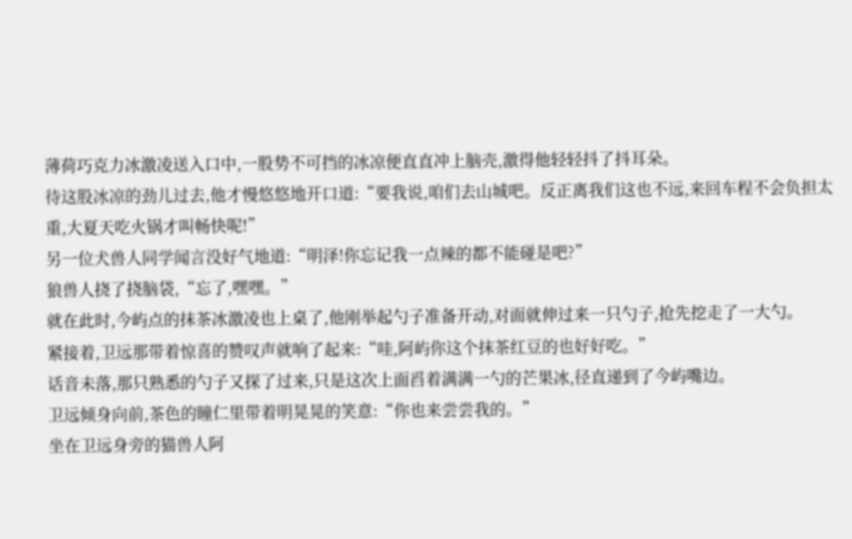薄荷巧克力冰激凌送入口中,一股势不可挡的冰凉便直直冲上脑壳,激得他轻轻抖了抖耳朵。
待这股冰凉的劲儿过去,他才慢悠悠地开口道:“要我说,咱们去山城吧。反正离我们这也不远,来回车程不会负担太重,大夏天吃火锅才叫畅快呢!”
另一位犬兽人同学闻言没好气地道:“明泽!你忘记我一点辣的都不能碰是吧?”
狼兽人挠了挠脑袋,“忘了,嘿嘿。”
就在此时,今屿点的抹茶冰激凌也上桌了,他刚举起勺子准备开动,对面就伸过来一只勺子,抢先挖走了一大勺。
紧接着,卫远那带着惊喜的赞叹声就响了起来:“哇,阿屿你这个抹茶红豆的也好好吃。”
话音未落,那只熟悉的勺子又探了过来,只是这次上面舀着满满一勺的芒果冰,径直递到了今屿嘴边。
卫远倾身向前,茶色的瞳仁里带着明晃晃的笑意:“你也来尝尝我的。”
坐在卫远身旁的猫兽人阿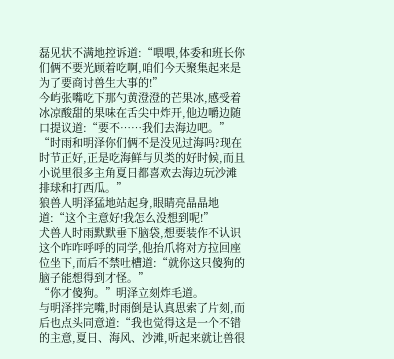磊见状不满地控诉道:“喂喂,体委和班长你们俩不要光顾着吃啊,咱们今天聚集起来是为了要商讨兽生大事的!”
今屿张嘴吃下那勺黄澄澄的芒果冰,感受着冰凉酸甜的果味在舌尖中炸开,他边嚼边随口提议道:“要不……我们去海边吧。”
“时雨和明泽你们俩不是没见过海吗?现在时节正好,正是吃海鲜与贝类的好时候,而且小说里很多主角夏日都喜欢去海边玩沙滩排球和打西瓜。”
狼兽人明泽猛地站起身,眼睛亮晶晶地道:“这个主意好!我怎么没想到呢!”
犬兽人时雨默默垂下脑袋,想要装作不认识这个咋咋呼呼的同学,他抬爪将对方拉回座位坐下,而后不禁吐槽道:“就你这只傻狗的脑子能想得到才怪。”
“你才傻狗。”明泽立刻炸毛道。
与明泽拌完嘴,时雨倒是认真思索了片刻,而后也点头同意道:“我也觉得这是一个不错的主意,夏日、海风、沙滩,听起来就让兽很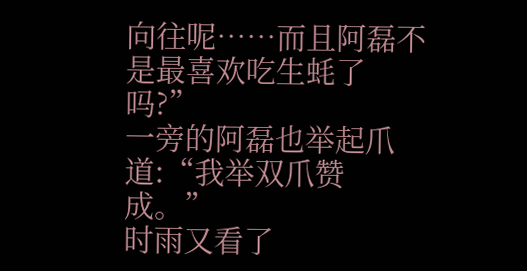向往呢……而且阿磊不是最喜欢吃生蚝了吗?”
一旁的阿磊也举起爪道:“我举双爪赞成。”
时雨又看了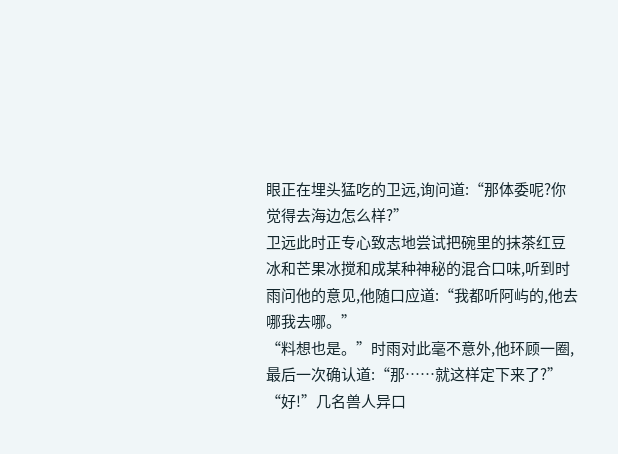眼正在埋头猛吃的卫远,询问道:“那体委呢?你觉得去海边怎么样?”
卫远此时正专心致志地尝试把碗里的抹茶红豆冰和芒果冰搅和成某种神秘的混合口味,听到时雨问他的意见,他随口应道:“我都听阿屿的,他去哪我去哪。”
“料想也是。”时雨对此毫不意外,他环顾一圈,最后一次确认道:“那……就这样定下来了?”
“好!”几名兽人异口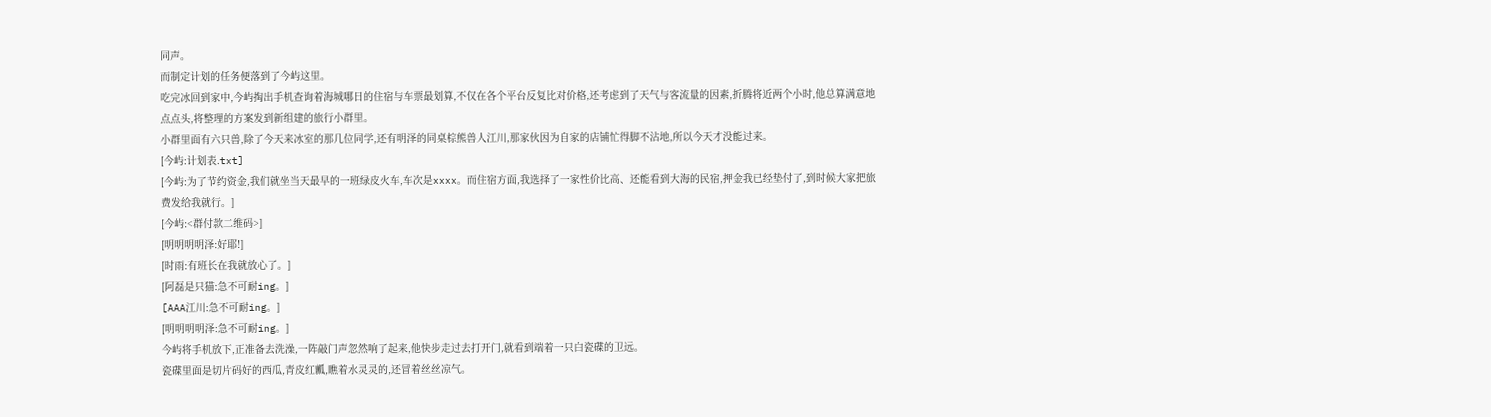同声。
而制定计划的任务便落到了今屿这里。
吃完冰回到家中,今屿掏出手机查询着海城哪日的住宿与车票最划算,不仅在各个平台反复比对价格,还考虑到了天气与客流量的因素,折腾将近两个小时,他总算满意地点点头,将整理的方案发到新组建的旅行小群里。
小群里面有六只兽,除了今天来冰室的那几位同学,还有明泽的同桌棕熊兽人江川,那家伙因为自家的店铺忙得脚不沾地,所以今天才没能过来。
[今屿:计划表.txt]
[今屿:为了节约资金,我们就坐当天最早的一班绿皮火车,车次是xxxx。而住宿方面,我选择了一家性价比高、还能看到大海的民宿,押金我已经垫付了,到时候大家把旅费发给我就行。]
[今屿:<群付款二维码>]
[明明明明泽:好耶!]
[时雨:有班长在我就放心了。]
[阿磊是只猫:急不可耐ing。]
[AAA江川:急不可耐ing。]
[明明明明泽:急不可耐ing。]
今屿将手机放下,正准备去洗澡,一阵敲门声忽然响了起来,他快步走过去打开门,就看到端着一只白瓷碟的卫远。
瓷碟里面是切片码好的西瓜,青皮红瓤,瞧着水灵灵的,还冒着丝丝凉气。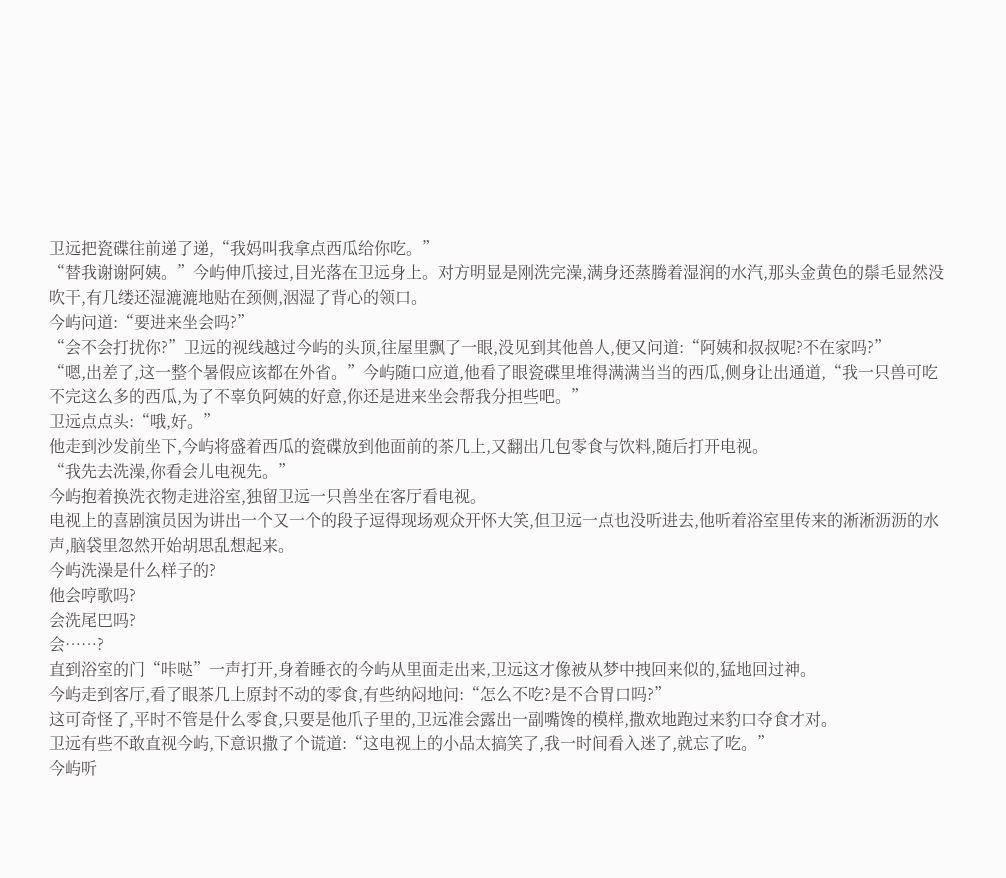卫远把瓷碟往前递了递,“我妈叫我拿点西瓜给你吃。”
“替我谢谢阿姨。”今屿伸爪接过,目光落在卫远身上。对方明显是刚洗完澡,满身还蒸腾着湿润的水汽,那头金黄色的鬃毛显然没吹干,有几缕还湿漉漉地贴在颈侧,洇湿了背心的领口。
今屿问道:“要进来坐会吗?”
“会不会打扰你?”卫远的视线越过今屿的头顶,往屋里飘了一眼,没见到其他兽人,便又问道:“阿姨和叔叔呢?不在家吗?”
“嗯,出差了,这一整个暑假应该都在外省。”今屿随口应道,他看了眼瓷碟里堆得满满当当的西瓜,侧身让出通道,“我一只兽可吃不完这么多的西瓜,为了不辜负阿姨的好意,你还是进来坐会帮我分担些吧。”
卫远点点头:“哦,好。”
他走到沙发前坐下,今屿将盛着西瓜的瓷碟放到他面前的茶几上,又翻出几包零食与饮料,随后打开电视。
“我先去洗澡,你看会儿电视先。”
今屿抱着换洗衣物走进浴室,独留卫远一只兽坐在客厅看电视。
电视上的喜剧演员因为讲出一个又一个的段子逗得现场观众开怀大笑,但卫远一点也没听进去,他听着浴室里传来的淅淅沥沥的水声,脑袋里忽然开始胡思乱想起来。
今屿洗澡是什么样子的?
他会哼歌吗?
会洗尾巴吗?
会……?
直到浴室的门“咔哒”一声打开,身着睡衣的今屿从里面走出来,卫远这才像被从梦中拽回来似的,猛地回过神。
今屿走到客厅,看了眼茶几上原封不动的零食,有些纳闷地问:“怎么不吃?是不合胃口吗?”
这可奇怪了,平时不管是什么零食,只要是他爪子里的,卫远准会露出一副嘴馋的模样,撒欢地跑过来豹口夺食才对。
卫远有些不敢直视今屿,下意识撒了个谎道:“这电视上的小品太搞笑了,我一时间看入迷了,就忘了吃。”
今屿听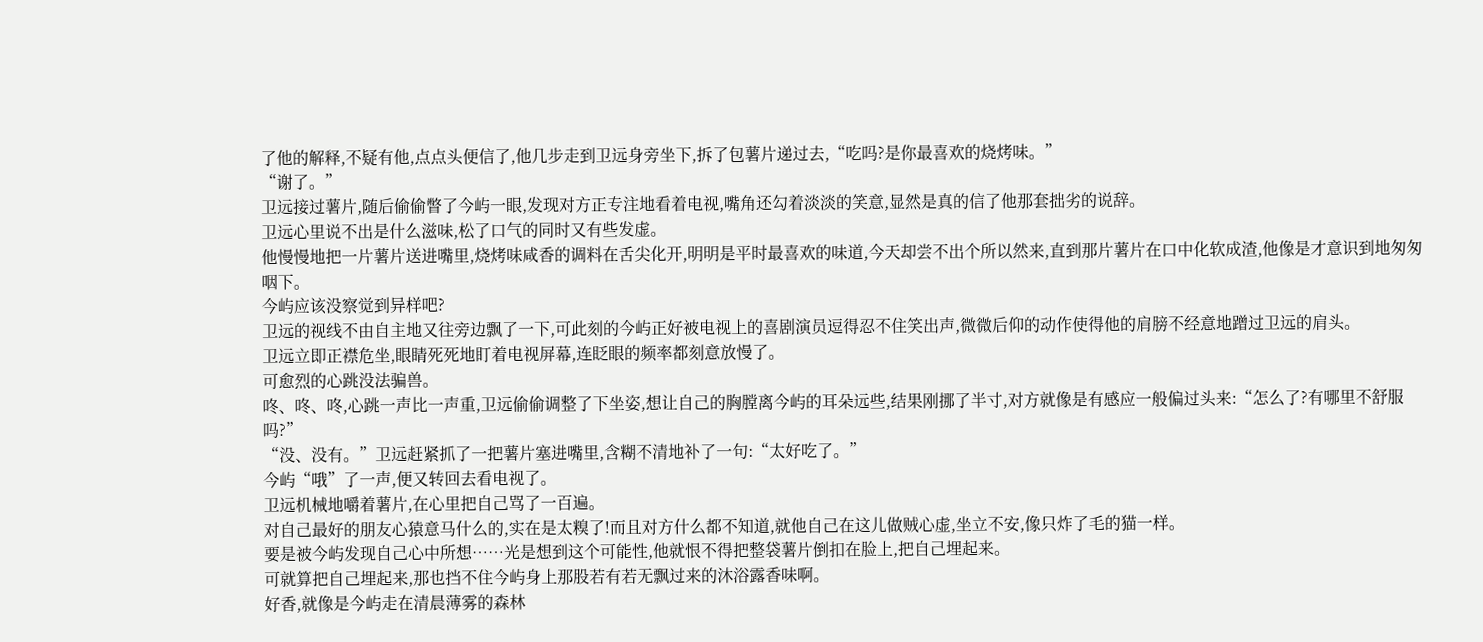了他的解释,不疑有他,点点头便信了,他几步走到卫远身旁坐下,拆了包薯片递过去,“吃吗?是你最喜欢的烧烤味。”
“谢了。”
卫远接过薯片,随后偷偷瞥了今屿一眼,发现对方正专注地看着电视,嘴角还勾着淡淡的笑意,显然是真的信了他那套拙劣的说辞。
卫远心里说不出是什么滋味,松了口气的同时又有些发虚。
他慢慢地把一片薯片送进嘴里,烧烤味咸香的调料在舌尖化开,明明是平时最喜欢的味道,今天却尝不出个所以然来,直到那片薯片在口中化软成渣,他像是才意识到地匆匆咽下。
今屿应该没察觉到异样吧?
卫远的视线不由自主地又往旁边飘了一下,可此刻的今屿正好被电视上的喜剧演员逗得忍不住笑出声,微微后仰的动作使得他的肩膀不经意地蹭过卫远的肩头。
卫远立即正襟危坐,眼睛死死地盯着电视屏幕,连眨眼的频率都刻意放慢了。
可愈烈的心跳没法骗兽。
咚、咚、咚,心跳一声比一声重,卫远偷偷调整了下坐姿,想让自己的胸膛离今屿的耳朵远些,结果刚挪了半寸,对方就像是有感应一般偏过头来:“怎么了?有哪里不舒服吗?”
“没、没有。”卫远赶紧抓了一把薯片塞进嘴里,含糊不清地补了一句:“太好吃了。”
今屿“哦”了一声,便又转回去看电视了。
卫远机械地嚼着薯片,在心里把自己骂了一百遍。
对自己最好的朋友心猿意马什么的,实在是太糗了!而且对方什么都不知道,就他自己在这儿做贼心虚,坐立不安,像只炸了毛的猫一样。
要是被今屿发现自己心中所想……光是想到这个可能性,他就恨不得把整袋薯片倒扣在脸上,把自己埋起来。
可就算把自己埋起来,那也挡不住今屿身上那股若有若无飘过来的沐浴露香味啊。
好香,就像是今屿走在清晨薄雾的森林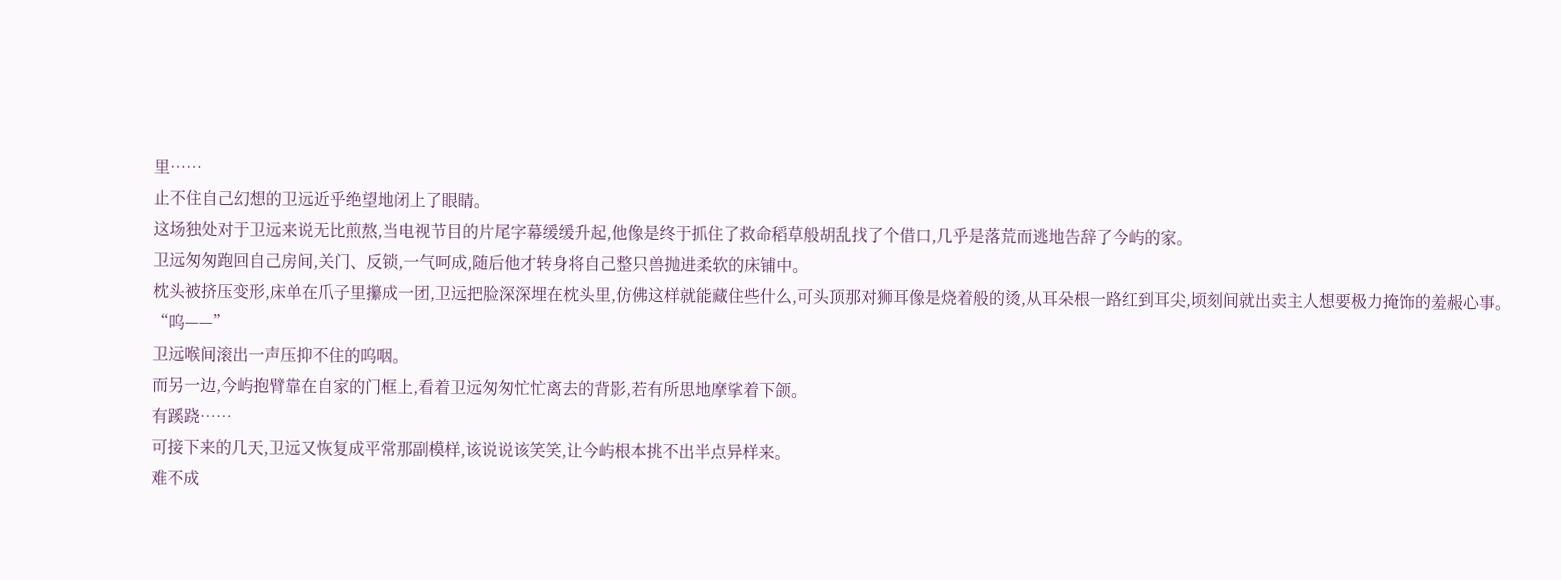里……
止不住自己幻想的卫远近乎绝望地闭上了眼睛。
这场独处对于卫远来说无比煎熬,当电视节目的片尾字幕缓缓升起,他像是终于抓住了救命稻草般胡乱找了个借口,几乎是落荒而逃地告辞了今屿的家。
卫远匆匆跑回自己房间,关门、反锁,一气呵成,随后他才转身将自己整只兽抛进柔软的床铺中。
枕头被挤压变形,床单在爪子里攥成一团,卫远把脸深深埋在枕头里,仿佛这样就能藏住些什么,可头顶那对狮耳像是烧着般的烫,从耳朵根一路红到耳尖,顷刻间就出卖主人想要极力掩饰的羞赧心事。
“呜——”
卫远喉间滚出一声压抑不住的呜咽。
而另一边,今屿抱臂靠在自家的门框上,看着卫远匆匆忙忙离去的背影,若有所思地摩挲着下颌。
有蹊跷……
可接下来的几天,卫远又恢复成平常那副模样,该说说该笑笑,让今屿根本挑不出半点异样来。
难不成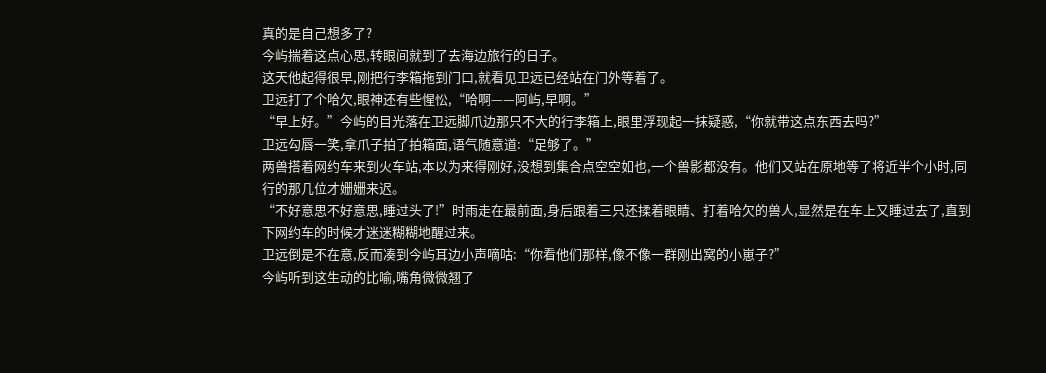真的是自己想多了?
今屿揣着这点心思,转眼间就到了去海边旅行的日子。
这天他起得很早,刚把行李箱拖到门口,就看见卫远已经站在门外等着了。
卫远打了个哈欠,眼神还有些惺忪,“哈啊——阿屿,早啊。”
“早上好。”今屿的目光落在卫远脚爪边那只不大的行李箱上,眼里浮现起一抹疑惑,“你就带这点东西去吗?”
卫远勾唇一笑,拿爪子拍了拍箱面,语气随意道:“足够了。”
两兽搭着网约车来到火车站,本以为来得刚好,没想到集合点空空如也,一个兽影都没有。他们又站在原地等了将近半个小时,同行的那几位才姗姗来迟。
“不好意思不好意思,睡过头了!”时雨走在最前面,身后跟着三只还揉着眼睛、打着哈欠的兽人,显然是在车上又睡过去了,直到下网约车的时候才迷迷糊糊地醒过来。
卫远倒是不在意,反而凑到今屿耳边小声嘀咕:“你看他们那样,像不像一群刚出窝的小崽子?”
今屿听到这生动的比喻,嘴角微微翘了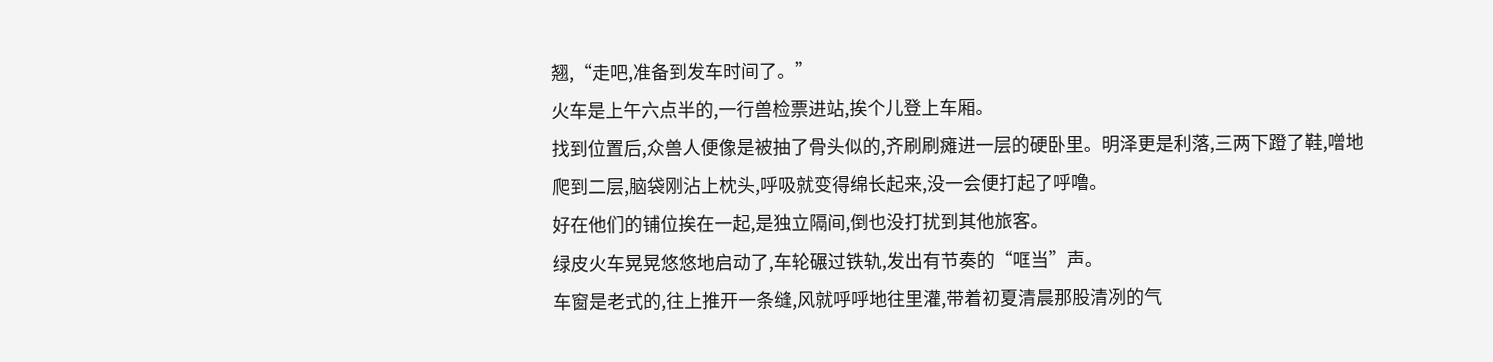翘,“走吧,准备到发车时间了。”
火车是上午六点半的,一行兽检票进站,挨个儿登上车厢。
找到位置后,众兽人便像是被抽了骨头似的,齐刷刷瘫进一层的硬卧里。明泽更是利落,三两下蹬了鞋,噌地爬到二层,脑袋刚沾上枕头,呼吸就变得绵长起来,没一会便打起了呼噜。
好在他们的铺位挨在一起,是独立隔间,倒也没打扰到其他旅客。
绿皮火车晃晃悠悠地启动了,车轮碾过铁轨,发出有节奏的“哐当”声。
车窗是老式的,往上推开一条缝,风就呼呼地往里灌,带着初夏清晨那股清冽的气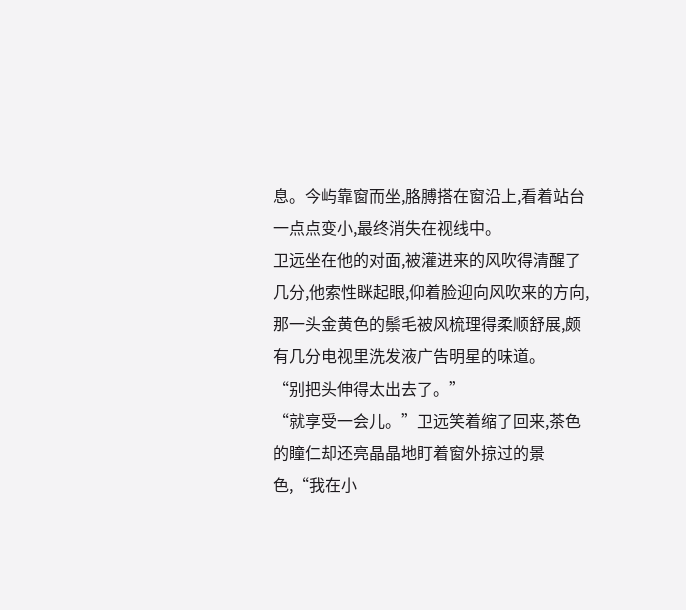息。今屿靠窗而坐,胳膊搭在窗沿上,看着站台一点点变小,最终消失在视线中。
卫远坐在他的对面,被灌进来的风吹得清醒了几分,他索性眯起眼,仰着脸迎向风吹来的方向,那一头金黄色的鬃毛被风梳理得柔顺舒展,颇有几分电视里洗发液广告明星的味道。
“别把头伸得太出去了。”
“就享受一会儿。”卫远笑着缩了回来,茶色的瞳仁却还亮晶晶地盯着窗外掠过的景色,“我在小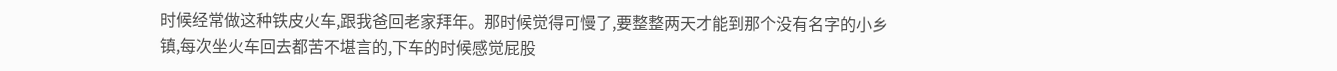时候经常做这种铁皮火车,跟我爸回老家拜年。那时候觉得可慢了,要整整两天才能到那个没有名字的小乡镇,每次坐火车回去都苦不堪言的,下车的时候感觉屁股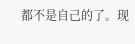都不是自己的了。现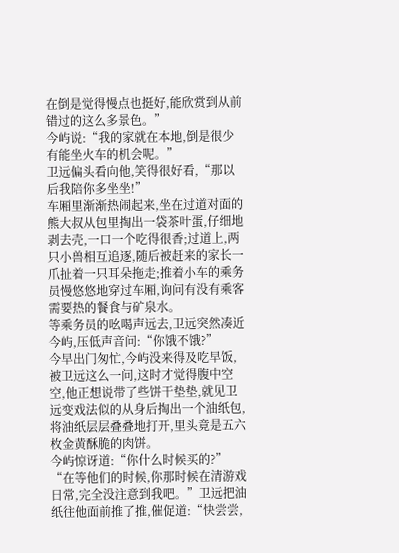在倒是觉得慢点也挺好,能欣赏到从前错过的这么多景色。”
今屿说:“我的家就在本地,倒是很少有能坐火车的机会呢。”
卫远偏头看向他,笑得很好看,“那以后我陪你多坐坐!”
车厢里渐渐热闹起来,坐在过道对面的熊大叔从包里掏出一袋茶叶蛋,仔细地剥去壳,一口一个吃得很香;过道上,两只小兽相互追逐,随后被赶来的家长一爪扯着一只耳朵拖走;推着小车的乘务员慢悠悠地穿过车厢,询问有没有乘客需要热的餐食与矿泉水。
等乘务员的吆喝声远去,卫远突然凑近今屿,压低声音问:“你饿不饿?”
今早出门匆忙,今屿没来得及吃早饭,被卫远这么一问,这时才觉得腹中空空,他正想说带了些饼干垫垫,就见卫远变戏法似的从身后掏出一个油纸包,将油纸层层叠叠地打开,里头竟是五六枚金黄酥脆的肉饼。
今屿惊讶道:“你什么时候买的?”
“在等他们的时候,你那时候在清游戏日常,完全没注意到我吧。”卫远把油纸往他面前推了推,催促道:“快尝尝,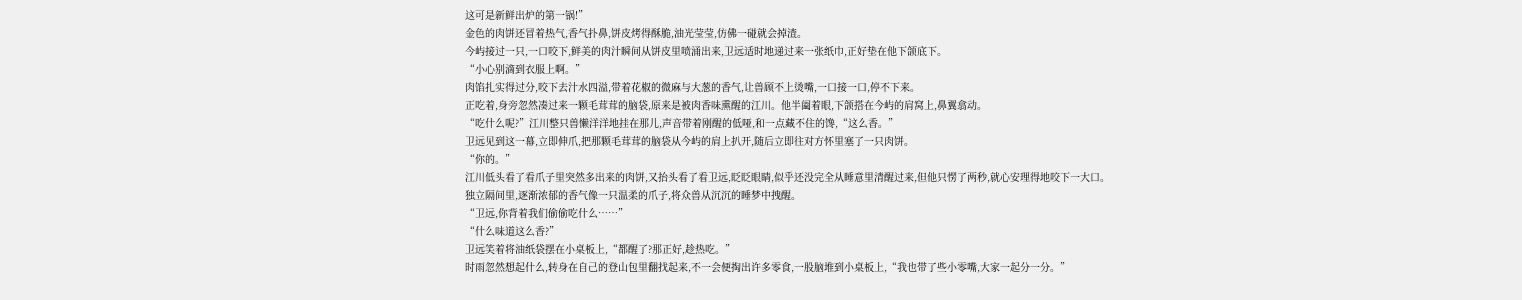这可是新鲜出炉的第一锅!”
金色的肉饼还冒着热气,香气扑鼻,饼皮烤得酥脆,油光莹莹,仿佛一碰就会掉渣。
今屿接过一只,一口咬下,鲜美的肉汁瞬间从饼皮里喷涌出来,卫远适时地递过来一张纸巾,正好垫在他下颌底下。
“小心别滴到衣服上啊。”
肉馅扎实得过分,咬下去汁水四溢,带着花椒的微麻与大葱的香气,让兽顾不上烫嘴,一口接一口,停不下来。
正吃着,身旁忽然凑过来一颗毛茸茸的脑袋,原来是被肉香味熏醒的江川。他半阖着眼,下颌搭在今屿的肩窝上,鼻翼翕动。
“吃什么呢?”江川整只兽懒洋洋地挂在那儿,声音带着刚醒的低哑,和一点藏不住的馋,“这么香。”
卫远见到这一幕,立即伸爪,把那颗毛茸茸的脑袋从今屿的肩上扒开,随后立即往对方怀里塞了一只肉饼。
“你的。”
江川低头看了看爪子里突然多出来的肉饼,又抬头看了看卫远,眨眨眼睛,似乎还没完全从睡意里清醒过来,但他只愣了两秒,就心安理得地咬下一大口。
独立隔间里,逐渐浓郁的香气像一只温柔的爪子,将众兽从沉沉的睡梦中拽醒。
“卫远,你背着我们偷偷吃什么……”
“什么味道这么香?”
卫远笑着将油纸袋摆在小桌板上,“都醒了?那正好,趁热吃。”
时雨忽然想起什么,转身在自己的登山包里翻找起来,不一会便掏出许多零食,一股脑堆到小桌板上,“我也带了些小零嘴,大家一起分一分。”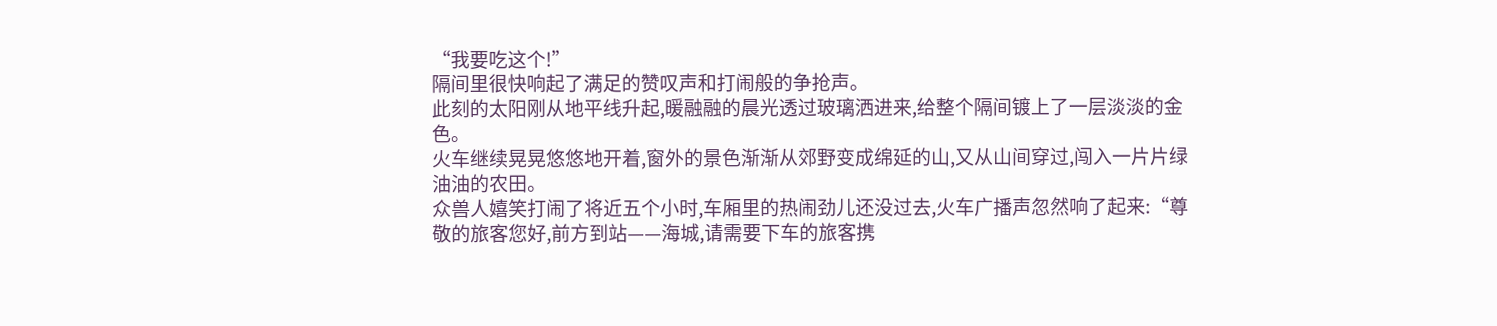“我要吃这个!”
隔间里很快响起了满足的赞叹声和打闹般的争抢声。
此刻的太阳刚从地平线升起,暖融融的晨光透过玻璃洒进来,给整个隔间镀上了一层淡淡的金色。
火车继续晃晃悠悠地开着,窗外的景色渐渐从郊野变成绵延的山,又从山间穿过,闯入一片片绿油油的农田。
众兽人嬉笑打闹了将近五个小时,车厢里的热闹劲儿还没过去,火车广播声忽然响了起来:“尊敬的旅客您好,前方到站——海城,请需要下车的旅客携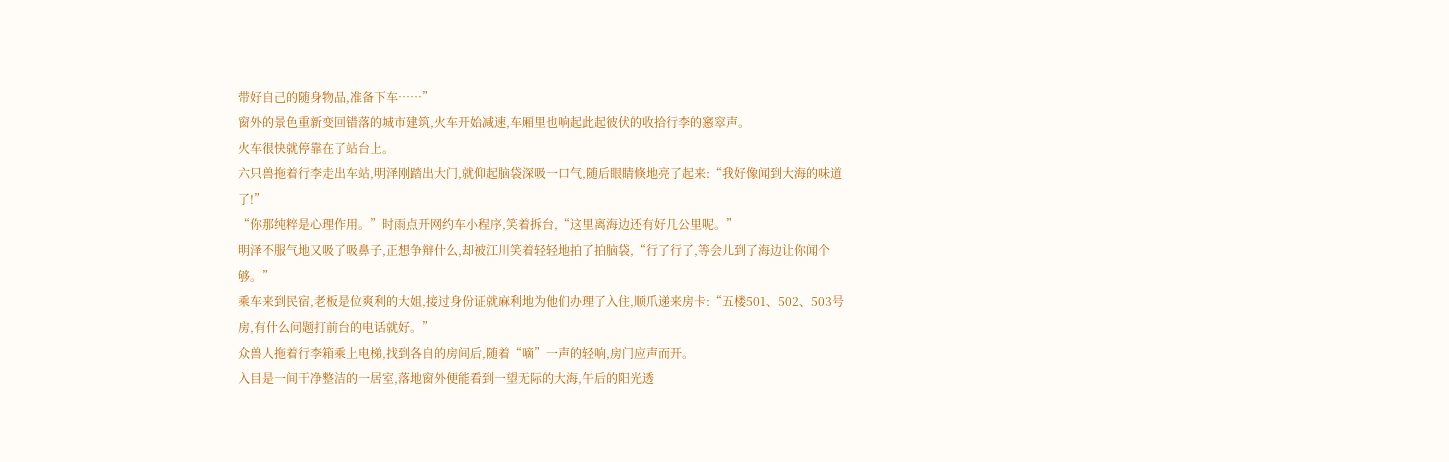带好自己的随身物品,准备下车……”
窗外的景色重新变回错落的城市建筑,火车开始减速,车厢里也响起此起彼伏的收拾行李的窸窣声。
火车很快就停靠在了站台上。
六只兽拖着行李走出车站,明泽刚踏出大门,就仰起脑袋深吸一口气,随后眼睛倏地亮了起来:“我好像闻到大海的味道了!”
“你那纯粹是心理作用。”时雨点开网约车小程序,笑着拆台,“这里离海边还有好几公里呢。”
明泽不服气地又吸了吸鼻子,正想争辩什么,却被江川笑着轻轻地拍了拍脑袋,“行了行了,等会儿到了海边让你闻个够。”
乘车来到民宿,老板是位爽利的大姐,接过身份证就麻利地为他们办理了入住,顺爪递来房卡:“五楼501、502、503号房,有什么问题打前台的电话就好。”
众兽人拖着行李箱乘上电梯,找到各自的房间后,随着“嘀”一声的轻响,房门应声而开。
入目是一间干净整洁的一居室,落地窗外便能看到一望无际的大海,午后的阳光透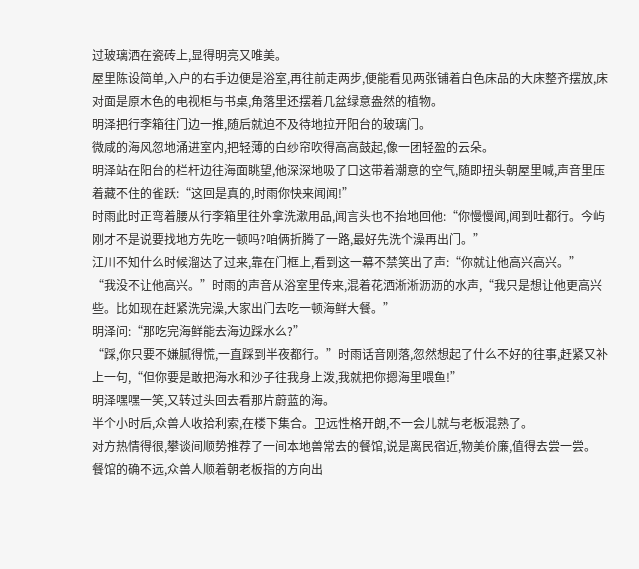过玻璃洒在瓷砖上,显得明亮又唯美。
屋里陈设简单,入户的右手边便是浴室,再往前走两步,便能看见两张铺着白色床品的大床整齐摆放,床对面是原木色的电视柜与书桌,角落里还摆着几盆绿意盎然的植物。
明泽把行李箱往门边一推,随后就迫不及待地拉开阳台的玻璃门。
微咸的海风忽地涌进室内,把轻薄的白纱帘吹得高高鼓起,像一团轻盈的云朵。
明泽站在阳台的栏杆边往海面眺望,他深深地吸了口这带着潮意的空气,随即扭头朝屋里喊,声音里压着藏不住的雀跃:“这回是真的,时雨你快来闻闻!”
时雨此时正弯着腰从行李箱里往外拿洗漱用品,闻言头也不抬地回他:“你慢慢闻,闻到吐都行。今屿刚才不是说要找地方先吃一顿吗?咱俩折腾了一路,最好先洗个澡再出门。”
江川不知什么时候溜达了过来,靠在门框上,看到这一幕不禁笑出了声:“你就让他高兴高兴。”
“我没不让他高兴。”时雨的声音从浴室里传来,混着花洒淅淅沥沥的水声,“我只是想让他更高兴些。比如现在赶紧洗完澡,大家出门去吃一顿海鲜大餐。”
明泽问:“那吃完海鲜能去海边踩水么?”
“踩,你只要不嫌腻得慌,一直踩到半夜都行。”时雨话音刚落,忽然想起了什么不好的往事,赶紧又补上一句,“但你要是敢把海水和沙子往我身上泼,我就把你摁海里喂鱼!”
明泽嘿嘿一笑,又转过头回去看那片蔚蓝的海。
半个小时后,众兽人收拾利索,在楼下集合。卫远性格开朗,不一会儿就与老板混熟了。
对方热情得很,攀谈间顺势推荐了一间本地兽常去的餐馆,说是离民宿近,物美价廉,值得去尝一尝。
餐馆的确不远,众兽人顺着朝老板指的方向出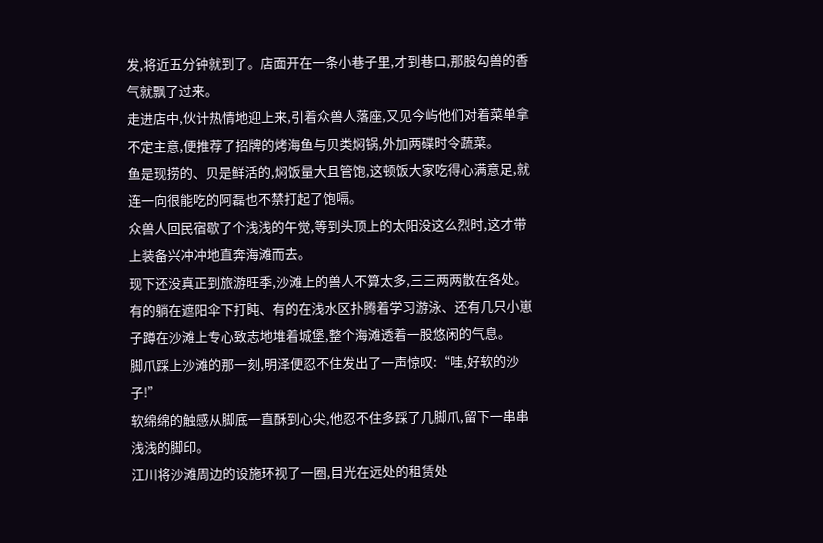发,将近五分钟就到了。店面开在一条小巷子里,才到巷口,那股勾兽的香气就飘了过来。
走进店中,伙计热情地迎上来,引着众兽人落座,又见今屿他们对着菜单拿不定主意,便推荐了招牌的烤海鱼与贝类焖锅,外加两碟时令蔬菜。
鱼是现捞的、贝是鲜活的,焖饭量大且管饱,这顿饭大家吃得心满意足,就连一向很能吃的阿磊也不禁打起了饱嗝。
众兽人回民宿歇了个浅浅的午觉,等到头顶上的太阳没这么烈时,这才带上装备兴冲冲地直奔海滩而去。
现下还没真正到旅游旺季,沙滩上的兽人不算太多,三三两两散在各处。
有的躺在遮阳伞下打盹、有的在浅水区扑腾着学习游泳、还有几只小崽子蹲在沙滩上专心致志地堆着城堡,整个海滩透着一股悠闲的气息。
脚爪踩上沙滩的那一刻,明泽便忍不住发出了一声惊叹:“哇,好软的沙子!”
软绵绵的触感从脚底一直酥到心尖,他忍不住多踩了几脚爪,留下一串串浅浅的脚印。
江川将沙滩周边的设施环视了一圈,目光在远处的租赁处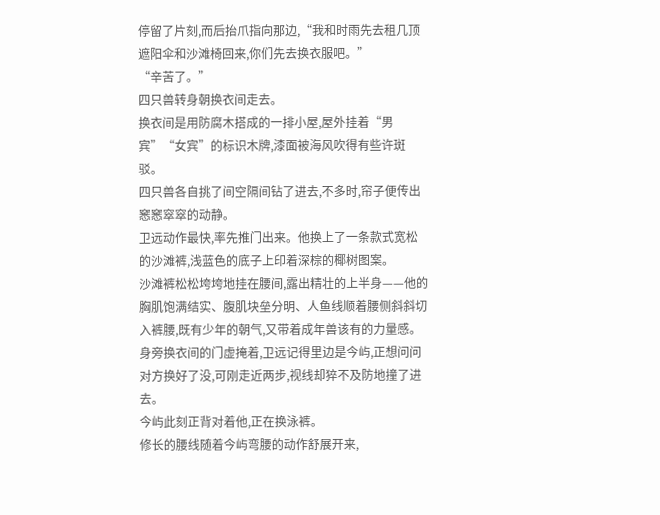停留了片刻,而后抬爪指向那边,“我和时雨先去租几顶遮阳伞和沙滩椅回来,你们先去换衣服吧。”
“辛苦了。”
四只兽转身朝换衣间走去。
换衣间是用防腐木搭成的一排小屋,屋外挂着“男宾”“女宾”的标识木牌,漆面被海风吹得有些许斑驳。
四只兽各自挑了间空隔间钻了进去,不多时,帘子便传出窸窸窣窣的动静。
卫远动作最快,率先推门出来。他换上了一条款式宽松的沙滩裤,浅蓝色的底子上印着深棕的椰树图案。
沙滩裤松松垮垮地挂在腰间,露出精壮的上半身——他的胸肌饱满结实、腹肌块垒分明、人鱼线顺着腰侧斜斜切入裤腰,既有少年的朝气,又带着成年兽该有的力量感。
身旁换衣间的门虚掩着,卫远记得里边是今屿,正想问问对方换好了没,可刚走近两步,视线却猝不及防地撞了进去。
今屿此刻正背对着他,正在换泳裤。
修长的腰线随着今屿弯腰的动作舒展开来,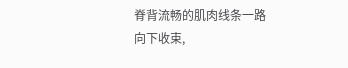脊背流畅的肌肉线条一路向下收束,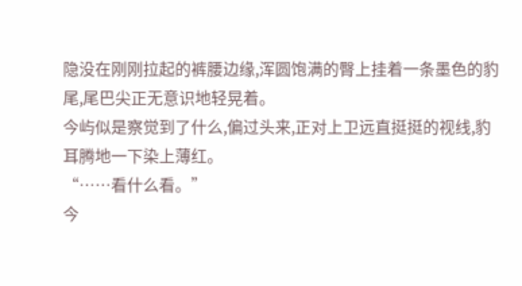隐没在刚刚拉起的裤腰边缘,浑圆饱满的臀上挂着一条墨色的豹尾,尾巴尖正无意识地轻晃着。
今屿似是察觉到了什么,偏过头来,正对上卫远直挺挺的视线,豹耳腾地一下染上薄红。
“……看什么看。”
今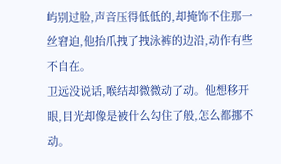屿别过脸,声音压得低低的,却掩饰不住那一丝窘迫,他抬爪拽了拽泳裤的边沿,动作有些不自在。
卫远没说话,喉结却微微动了动。他想移开眼,目光却像是被什么勾住了般,怎么都挪不动。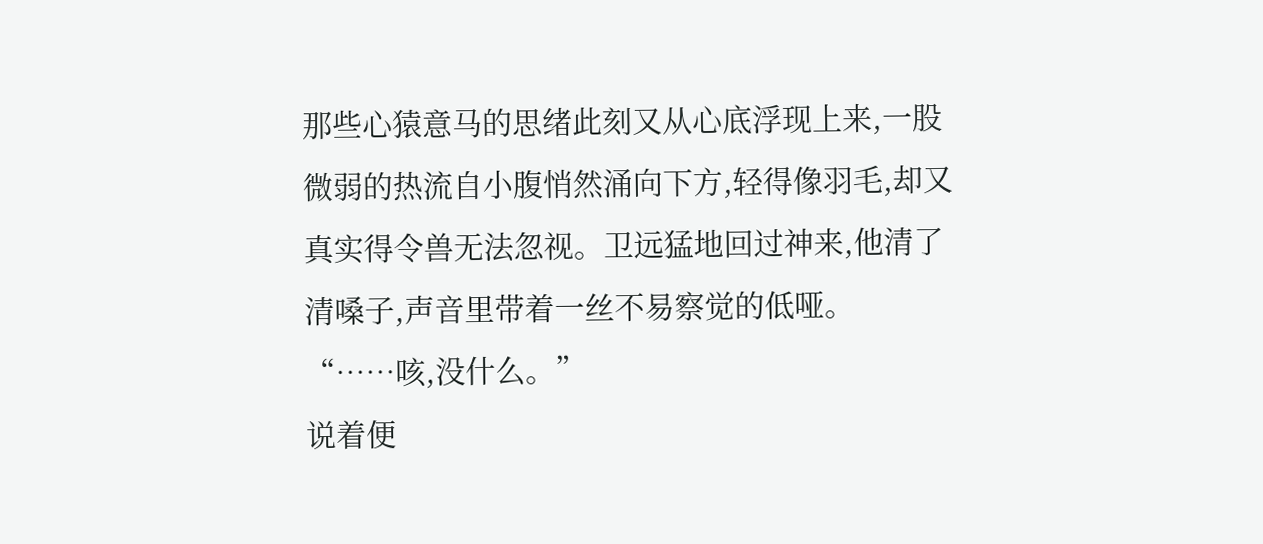那些心猿意马的思绪此刻又从心底浮现上来,一股微弱的热流自小腹悄然涌向下方,轻得像羽毛,却又真实得令兽无法忽视。卫远猛地回过神来,他清了清嗓子,声音里带着一丝不易察觉的低哑。
“……咳,没什么。”
说着便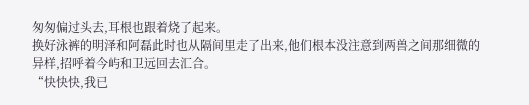匆匆偏过头去,耳根也跟着烧了起来。
换好泳裤的明泽和阿磊此时也从隔间里走了出来,他们根本没注意到两兽之间那细微的异样,招呼着今屿和卫远回去汇合。
“快快快,我已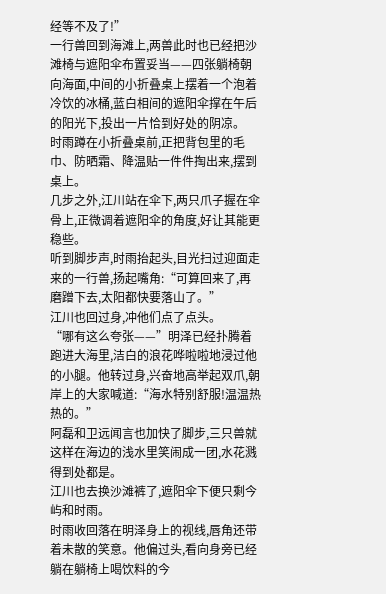经等不及了!”
一行兽回到海滩上,两兽此时也已经把沙滩椅与遮阳伞布置妥当——四张躺椅朝向海面,中间的小折叠桌上摆着一个泡着冷饮的冰桶,蓝白相间的遮阳伞撑在午后的阳光下,投出一片恰到好处的阴凉。
时雨蹲在小折叠桌前,正把背包里的毛巾、防晒霜、降温贴一件件掏出来,摆到桌上。
几步之外,江川站在伞下,两只爪子握在伞骨上,正微调着遮阳伞的角度,好让其能更稳些。
听到脚步声,时雨抬起头,目光扫过迎面走来的一行兽,扬起嘴角:“可算回来了,再磨蹭下去,太阳都快要落山了。”
江川也回过身,冲他们点了点头。
“哪有这么夸张——”明泽已经扑腾着跑进大海里,洁白的浪花哗啦啦地浸过他的小腿。他转过身,兴奋地高举起双爪,朝岸上的大家喊道:“海水特别舒服!温温热热的。”
阿磊和卫远闻言也加快了脚步,三只兽就这样在海边的浅水里笑闹成一团,水花溅得到处都是。
江川也去换沙滩裤了,遮阳伞下便只剩今屿和时雨。
时雨收回落在明泽身上的视线,唇角还带着未散的笑意。他偏过头,看向身旁已经躺在躺椅上喝饮料的今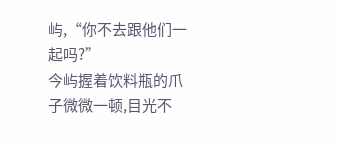屿,“你不去跟他们一起吗?”
今屿握着饮料瓶的爪子微微一顿,目光不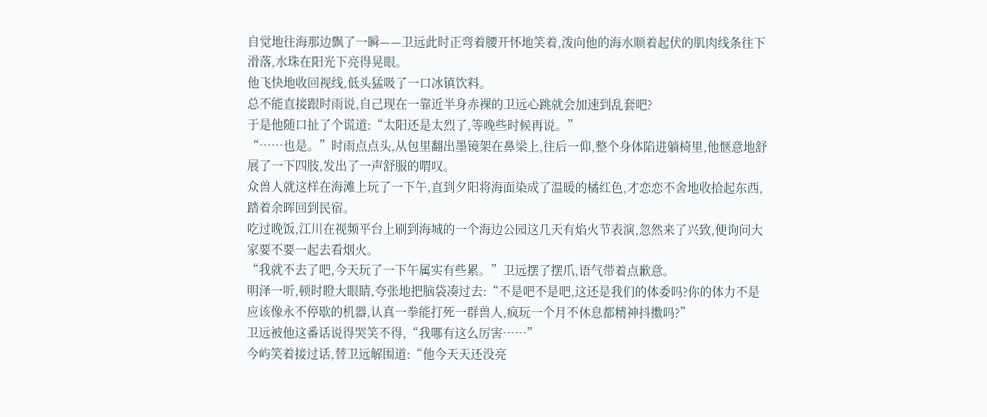自觉地往海那边飘了一瞬——卫远此时正弯着腰开怀地笑着,泼向他的海水顺着起伏的肌肉线条往下滑落,水珠在阳光下亮得晃眼。
他飞快地收回视线,低头猛吸了一口冰镇饮料。
总不能直接跟时雨说,自己现在一靠近半身赤裸的卫远心跳就会加速到乱套吧?
于是他随口扯了个谎道:“太阳还是太烈了,等晚些时候再说。”
“……也是。”时雨点点头,从包里翻出墨镜架在鼻梁上,往后一仰,整个身体陷进躺椅里,他惬意地舒展了一下四肢,发出了一声舒服的喟叹。
众兽人就这样在海滩上玩了一下午,直到夕阳将海面染成了温暖的橘红色,才恋恋不舍地收拾起东西,踏着余晖回到民宿。
吃过晚饭,江川在视频平台上刷到海城的一个海边公园这几天有焰火节表演,忽然来了兴致,便询问大家要不要一起去看烟火。
“我就不去了吧,今天玩了一下午属实有些累。”卫远摆了摆爪,语气带着点歉意。
明泽一听,顿时瞪大眼睛,夸张地把脑袋凑过去:“不是吧不是吧,这还是我们的体委吗?你的体力不是应该像永不停歇的机器,认真一拳能打死一群兽人,疯玩一个月不休息都精神抖擞吗?”
卫远被他这番话说得哭笑不得,“我哪有这么厉害……”
今屿笑着接过话,替卫远解围道:“他今天天还没亮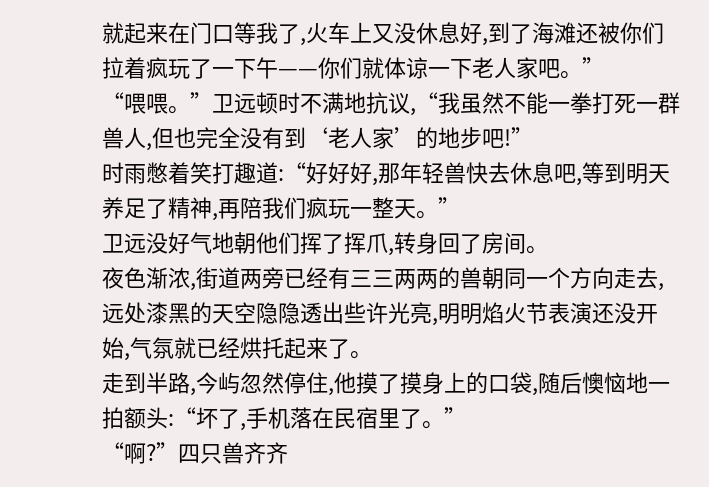就起来在门口等我了,火车上又没休息好,到了海滩还被你们拉着疯玩了一下午——你们就体谅一下老人家吧。”
“喂喂。”卫远顿时不满地抗议,“我虽然不能一拳打死一群兽人,但也完全没有到‘老人家’的地步吧!”
时雨憋着笑打趣道:“好好好,那年轻兽快去休息吧,等到明天养足了精神,再陪我们疯玩一整天。”
卫远没好气地朝他们挥了挥爪,转身回了房间。
夜色渐浓,街道两旁已经有三三两两的兽朝同一个方向走去,远处漆黑的天空隐隐透出些许光亮,明明焰火节表演还没开始,气氛就已经烘托起来了。
走到半路,今屿忽然停住,他摸了摸身上的口袋,随后懊恼地一拍额头:“坏了,手机落在民宿里了。”
“啊?”四只兽齐齐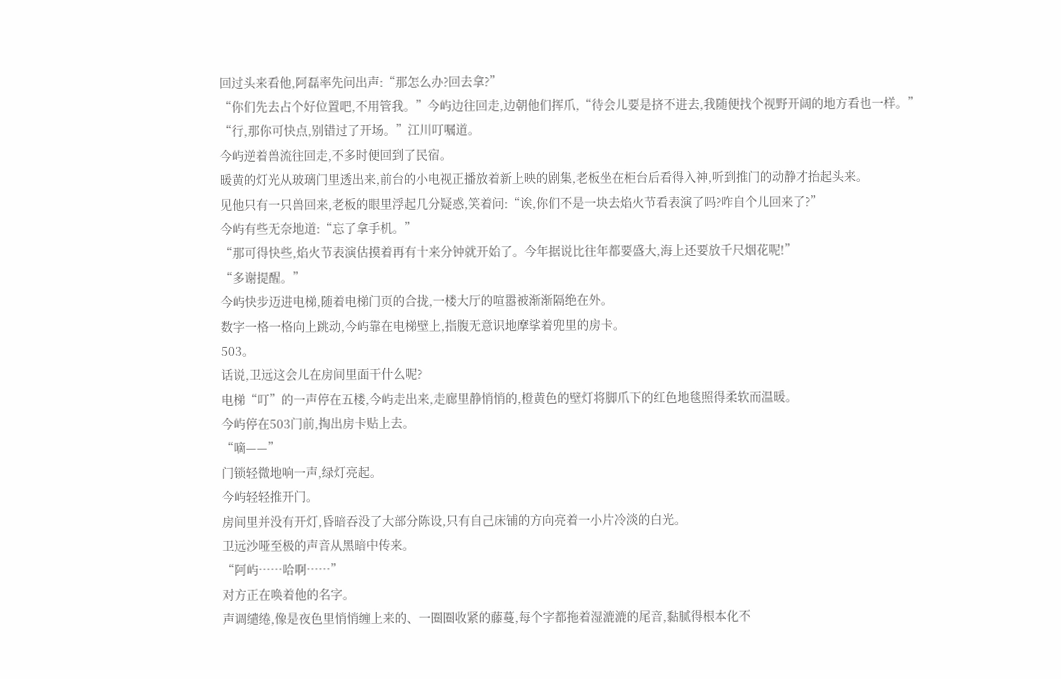回过头来看他,阿磊率先问出声:“那怎么办?回去拿?”
“你们先去占个好位置吧,不用管我。”今屿边往回走,边朝他们挥爪,“待会儿要是挤不进去,我随便找个视野开阔的地方看也一样。”
“行,那你可快点,别错过了开场。”江川叮嘱道。
今屿逆着兽流往回走,不多时便回到了民宿。
暖黄的灯光从玻璃门里透出来,前台的小电视正播放着新上映的剧集,老板坐在柜台后看得入神,听到推门的动静才抬起头来。
见他只有一只兽回来,老板的眼里浮起几分疑惑,笑着问:“诶,你们不是一块去焰火节看表演了吗?咋自个儿回来了?”
今屿有些无奈地道:“忘了拿手机。”
“那可得快些,焰火节表演估摸着再有十来分钟就开始了。今年据说比往年都要盛大,海上还要放千尺烟花呢!”
“多谢提醒。”
今屿快步迈进电梯,随着电梯门页的合拢,一楼大厅的喧嚣被渐渐隔绝在外。
数字一格一格向上跳动,今屿靠在电梯壁上,指腹无意识地摩挲着兜里的房卡。
503。
话说,卫远这会儿在房间里面干什么呢?
电梯“叮”的一声停在五楼,今屿走出来,走廊里静悄悄的,橙黄色的壁灯将脚爪下的红色地毯照得柔软而温暖。
今屿停在503门前,掏出房卡贴上去。
“嘀——”
门锁轻微地响一声,绿灯亮起。
今屿轻轻推开门。
房间里并没有开灯,昏暗吞没了大部分陈设,只有自己床铺的方向亮着一小片冷淡的白光。
卫远沙哑至极的声音从黑暗中传来。
“阿屿……哈啊……”
对方正在唤着他的名字。
声调缱绻,像是夜色里悄悄缠上来的、一圈圈收紧的藤蔓,每个字都拖着湿漉漉的尾音,黏腻得根本化不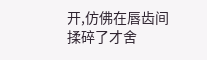开,仿佛在唇齿间揉碎了才舍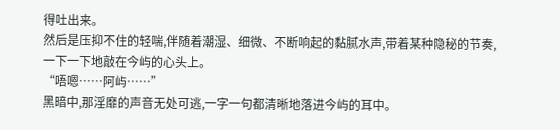得吐出来。
然后是压抑不住的轻喘,伴随着潮湿、细微、不断响起的黏腻水声,带着某种隐秘的节奏,一下一下地敲在今屿的心头上。
“唔嗯……阿屿……”
黑暗中,那淫靡的声音无处可逃,一字一句都清晰地落进今屿的耳中。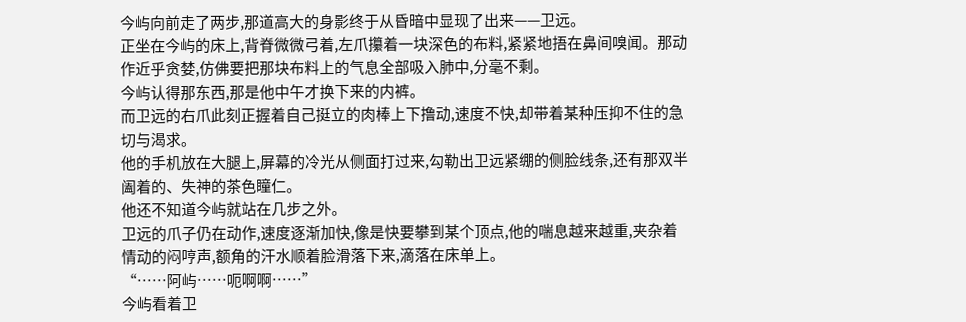今屿向前走了两步,那道高大的身影终于从昏暗中显现了出来——卫远。
正坐在今屿的床上,背脊微微弓着,左爪攥着一块深色的布料,紧紧地捂在鼻间嗅闻。那动作近乎贪婪,仿佛要把那块布料上的气息全部吸入肺中,分毫不剩。
今屿认得那东西,那是他中午才换下来的内裤。
而卫远的右爪此刻正握着自己挺立的肉棒上下撸动,速度不快,却带着某种压抑不住的急切与渴求。
他的手机放在大腿上,屏幕的冷光从侧面打过来,勾勒出卫远紧绷的侧脸线条,还有那双半阖着的、失神的茶色瞳仁。
他还不知道今屿就站在几步之外。
卫远的爪子仍在动作,速度逐渐加快,像是快要攀到某个顶点,他的喘息越来越重,夹杂着情动的闷哼声,额角的汗水顺着脸滑落下来,滴落在床单上。
“……阿屿……呃啊啊……”
今屿看着卫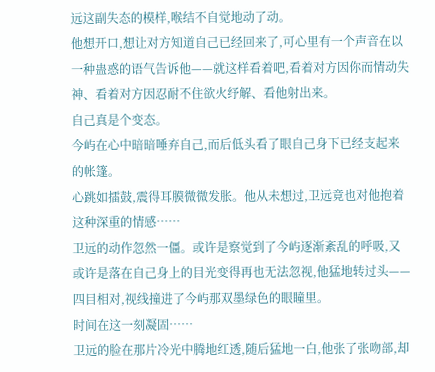远这副失态的模样,喉结不自觉地动了动。
他想开口,想让对方知道自己已经回来了,可心里有一个声音在以一种蛊惑的语气告诉他——就这样看着吧,看着对方因你而情动失神、看着对方因忍耐不住欲火纾解、看他射出来。
自己真是个变态。
今屿在心中暗暗唾弃自己,而后低头看了眼自己身下已经支起来的帐篷。
心跳如擂鼓,震得耳膜微微发胀。他从未想过,卫远竟也对他抱着这种深重的情感……
卫远的动作忽然一僵。或许是察觉到了今屿逐渐紊乱的呼吸,又或许是落在自己身上的目光变得再也无法忽视,他猛地转过头——四目相对,视线撞进了今屿那双墨绿色的眼瞳里。
时间在这一刻凝固……
卫远的脸在那片冷光中腾地红透,随后猛地一白,他张了张吻部,却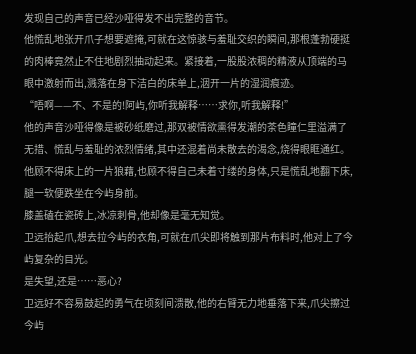发现自己的声音已经沙哑得发不出完整的音节。
他慌乱地张开爪子想要遮掩,可就在这惊骇与羞耻交织的瞬间,那根蓬勃硬挺的肉棒竟然止不住地剧烈抽动起来。紧接着,一股股浓稠的精液从顶端的马眼中激射而出,溅落在身下洁白的床单上,洇开一片的湿润痕迹。
“唔啊——不、不是的!阿屿,你听我解释……求你,听我解释!”
他的声音沙哑得像是被砂纸磨过,那双被情欲熏得发潮的茶色瞳仁里溢满了无措、慌乱与羞耻的浓烈情绪,其中还混着尚未散去的渴念,烧得眼眶通红。
他顾不得床上的一片狼藉,也顾不得自己未着寸缕的身体,只是慌乱地翻下床,腿一软便跌坐在今屿身前。
膝盖磕在瓷砖上,冰凉刺骨,他却像是毫无知觉。
卫远抬起爪,想去拉今屿的衣角,可就在爪尖即将触到那片布料时,他对上了今屿复杂的目光。
是失望,还是……恶心?
卫远好不容易鼓起的勇气在顷刻间溃散,他的右臂无力地垂落下来,爪尖擦过今屿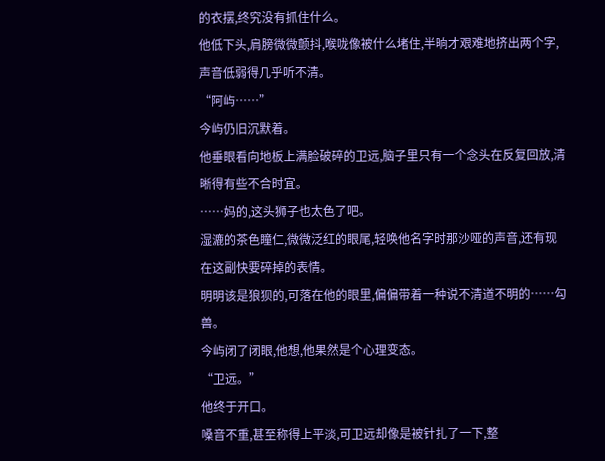的衣摆,终究没有抓住什么。
他低下头,肩膀微微颤抖,喉咙像被什么堵住,半晌才艰难地挤出两个字,声音低弱得几乎听不清。
“阿屿……”
今屿仍旧沉默着。
他垂眼看向地板上满脸破碎的卫远,脑子里只有一个念头在反复回放,清晰得有些不合时宜。
……妈的,这头狮子也太色了吧。
湿漉的茶色瞳仁,微微泛红的眼尾,轻唤他名字时那沙哑的声音,还有现在这副快要碎掉的表情。
明明该是狼狈的,可落在他的眼里,偏偏带着一种说不清道不明的……勾兽。
今屿闭了闭眼,他想,他果然是个心理变态。
“卫远。”
他终于开口。
嗓音不重,甚至称得上平淡,可卫远却像是被针扎了一下,整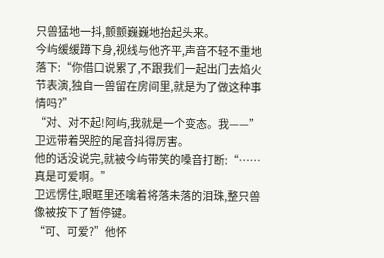只兽猛地一抖,颤颤巍巍地抬起头来。
今屿缓缓蹲下身,视线与他齐平,声音不轻不重地落下:“你借口说累了,不跟我们一起出门去焰火节表演,独自一兽留在房间里,就是为了做这种事情吗?”
“对、对不起!阿屿,我就是一个变态。我——”卫远带着哭腔的尾音抖得厉害。
他的话没说完,就被今屿带笑的嗓音打断:“……真是可爱啊。”
卫远愣住,眼眶里还噙着将落未落的泪珠,整只兽像被按下了暂停键。
“可、可爱?”他怀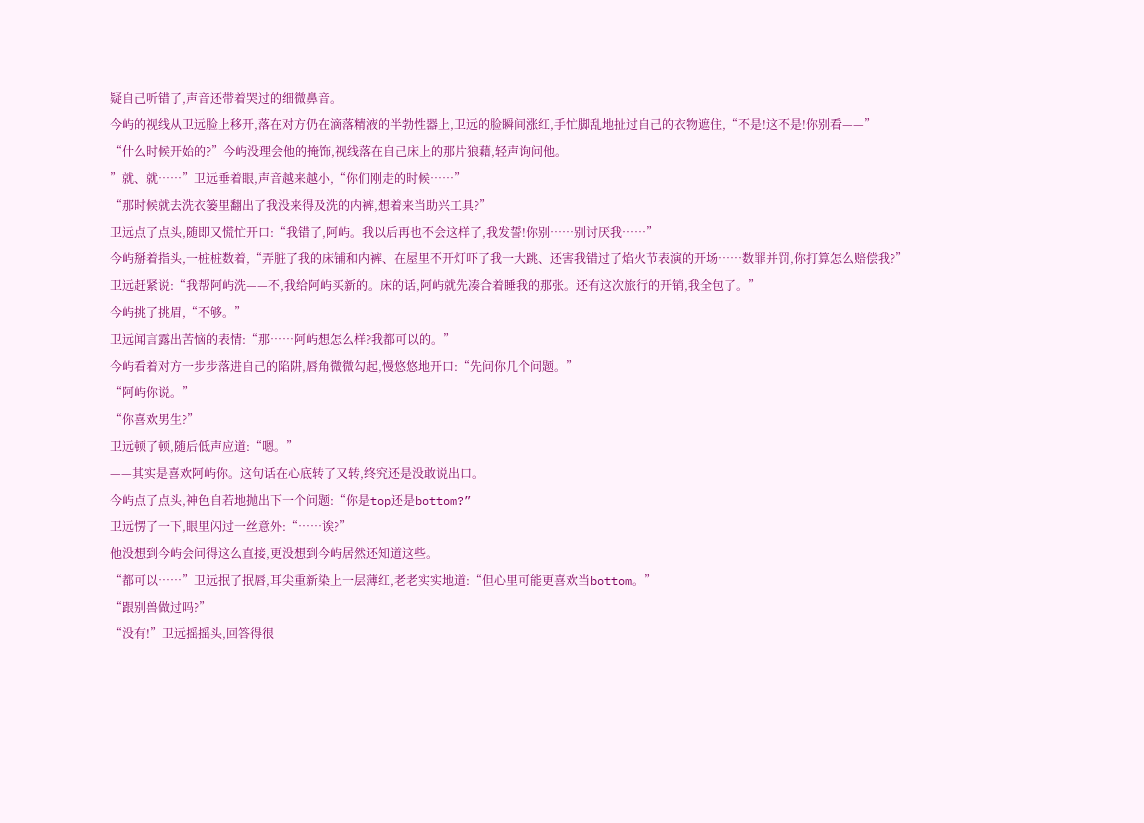疑自己听错了,声音还带着哭过的细微鼻音。
今屿的视线从卫远脸上移开,落在对方仍在滴落精液的半勃性器上,卫远的脸瞬间涨红,手忙脚乱地扯过自己的衣物遮住,“不是!这不是!你别看——”
“什么时候开始的?”今屿没理会他的掩饰,视线落在自己床上的那片狼藉,轻声询问他。
”就、就……”卫远垂着眼,声音越来越小,“你们刚走的时候……”
“那时候就去洗衣篓里翻出了我没来得及洗的内裤,想着来当助兴工具?”
卫远点了点头,随即又慌忙开口:“我错了,阿屿。我以后再也不会这样了,我发誓!你别……别讨厌我……”
今屿掰着指头,一桩桩数着,“弄脏了我的床铺和内裤、在屋里不开灯吓了我一大跳、还害我错过了焰火节表演的开场……数罪并罚,你打算怎么赔偿我?”
卫远赶紧说:“我帮阿屿洗——不,我给阿屿买新的。床的话,阿屿就先凑合着睡我的那张。还有这次旅行的开销,我全包了。”
今屿挑了挑眉,“不够。”
卫远闻言露出苦恼的表情:“那……阿屿想怎么样?我都可以的。”
今屿看着对方一步步落进自己的陷阱,唇角微微勾起,慢悠悠地开口:“先问你几个问题。”
“阿屿你说。”
“你喜欢男生?”
卫远顿了顿,随后低声应道:“嗯。”
——其实是喜欢阿屿你。这句话在心底转了又转,终究还是没敢说出口。
今屿点了点头,神色自若地抛出下一个问题:“你是top还是bottom?”
卫远愣了一下,眼里闪过一丝意外:“……诶?”
他没想到今屿会问得这么直接,更没想到今屿居然还知道这些。
“都可以……”卫远抿了抿唇,耳尖重新染上一层薄红,老老实实地道:“但心里可能更喜欢当bottom。”
“跟别兽做过吗?”
“没有!”卫远摇摇头,回答得很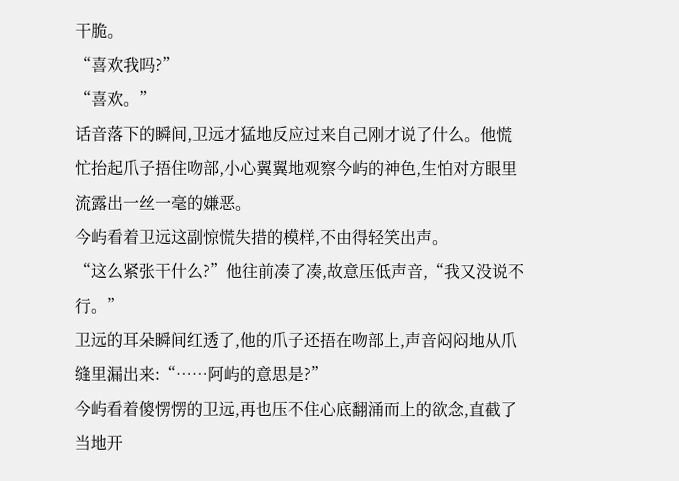干脆。
“喜欢我吗?”
“喜欢。”
话音落下的瞬间,卫远才猛地反应过来自己刚才说了什么。他慌忙抬起爪子捂住吻部,小心翼翼地观察今屿的神色,生怕对方眼里流露出一丝一毫的嫌恶。
今屿看着卫远这副惊慌失措的模样,不由得轻笑出声。
“这么紧张干什么?”他往前凑了凑,故意压低声音,“我又没说不行。”
卫远的耳朵瞬间红透了,他的爪子还捂在吻部上,声音闷闷地从爪缝里漏出来:“……阿屿的意思是?”
今屿看着傻愣愣的卫远,再也压不住心底翻涌而上的欲念,直截了当地开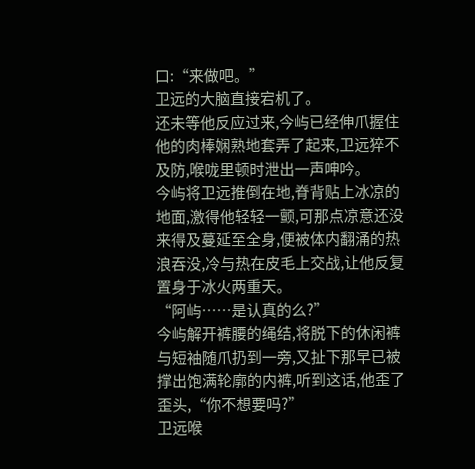口:“来做吧。”
卫远的大脑直接宕机了。
还未等他反应过来,今屿已经伸爪握住他的肉棒娴熟地套弄了起来,卫远猝不及防,喉咙里顿时泄出一声呻吟。
今屿将卫远推倒在地,脊背贴上冰凉的地面,激得他轻轻一颤,可那点凉意还没来得及蔓延至全身,便被体内翻涌的热浪吞没,冷与热在皮毛上交战,让他反复置身于冰火两重天。
“阿屿……是认真的么?”
今屿解开裤腰的绳结,将脱下的休闲裤与短袖随爪扔到一旁,又扯下那早已被撑出饱满轮廓的内裤,听到这话,他歪了歪头,“你不想要吗?”
卫远喉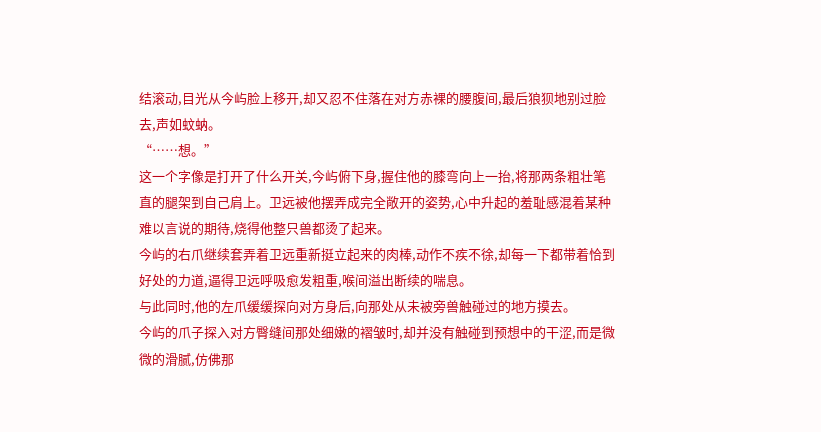结滚动,目光从今屿脸上移开,却又忍不住落在对方赤裸的腰腹间,最后狼狈地别过脸去,声如蚊蚋。
“……想。”
这一个字像是打开了什么开关,今屿俯下身,握住他的膝弯向上一抬,将那两条粗壮笔直的腿架到自己肩上。卫远被他摆弄成完全敞开的姿势,心中升起的羞耻感混着某种难以言说的期待,烧得他整只兽都烫了起来。
今屿的右爪继续套弄着卫远重新挺立起来的肉棒,动作不疾不徐,却每一下都带着恰到好处的力道,逼得卫远呼吸愈发粗重,喉间溢出断续的喘息。
与此同时,他的左爪缓缓探向对方身后,向那处从未被旁兽触碰过的地方摸去。
今屿的爪子探入对方臀缝间那处细嫩的褶皱时,却并没有触碰到预想中的干涩,而是微微的滑腻,仿佛那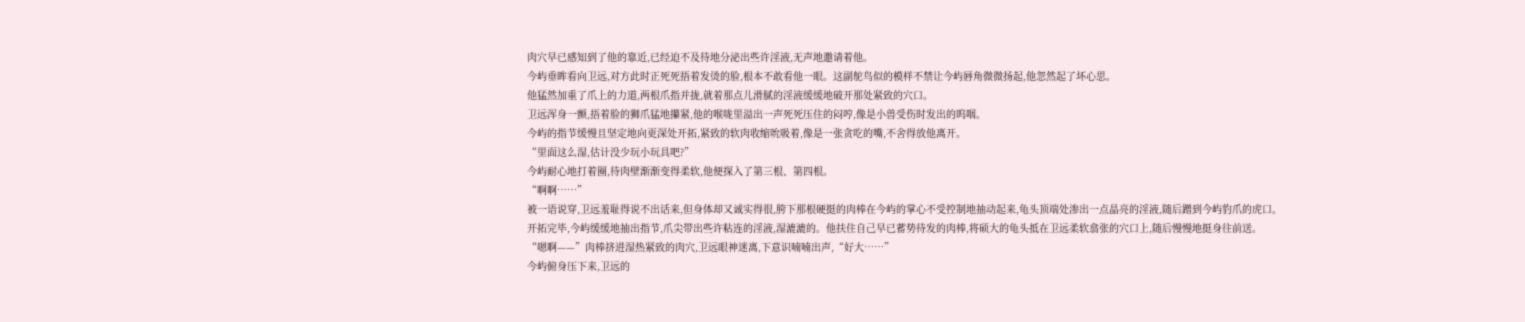肉穴早已感知到了他的靠近,已经迫不及待地分泌出些许淫液,无声地邀请着他。
今屿垂眸看向卫远,对方此时正死死捂着发烫的脸,根本不敢看他一眼。这副鸵鸟似的模样不禁让今屿唇角微微扬起,他忽然起了坏心思。
他猛然加重了爪上的力道,两根爪指并拢,就着那点儿滑腻的淫液缓缓地破开那处紧致的穴口。
卫远浑身一颤,捂着脸的狮爪猛地攥紧,他的喉咙里溢出一声死死压住的闷哼,像是小兽受伤时发出的呜咽。
今屿的指节缓慢且坚定地向更深处开拓,紧致的软肉收缩吮吸着,像是一张贪吃的嘴,不舍得放他离开。
“里面这么湿,估计没少玩小玩具吧?”
今屿耐心地打着圈,待肉壁渐渐变得柔软,他便探入了第三根、第四根。
“啊啊……”
被一语说穿,卫远羞耻得说不出话来,但身体却又诚实得很,胯下那根硬挺的肉棒在今屿的掌心不受控制地抽动起来,龟头顶端处渗出一点晶亮的淫液,随后蹭到今屿豹爪的虎口。
开拓完毕,今屿缓缓地抽出指节,爪尖带出些许粘连的淫液,湿漉漉的。他扶住自己早已蓄势待发的肉棒,将硕大的龟头抵在卫远柔软翕张的穴口上,随后慢慢地挺身往前送。
“嗯啊——”肉棒挤进湿热紧致的肉穴,卫远眼神迷离,下意识喃喃出声,“好大……”
今屿俯身压下来,卫远的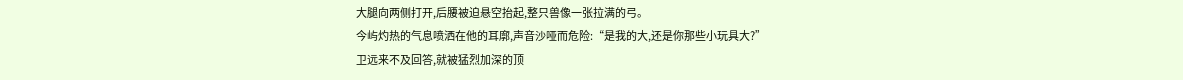大腿向两侧打开,后腰被迫悬空抬起,整只兽像一张拉满的弓。
今屿灼热的气息喷洒在他的耳廓,声音沙哑而危险:“是我的大,还是你那些小玩具大?”
卫远来不及回答,就被猛烈加深的顶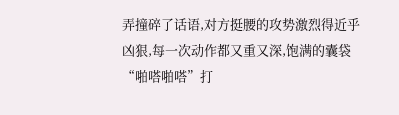弄撞碎了话语,对方挺腰的攻势激烈得近乎凶狠,每一次动作都又重又深,饱满的囊袋“啪嗒啪嗒”打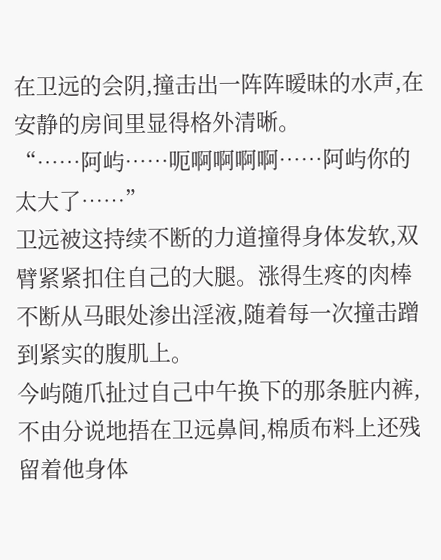在卫远的会阴,撞击出一阵阵暧昧的水声,在安静的房间里显得格外清晰。
“……阿屿……呃啊啊啊啊……阿屿你的太大了……”
卫远被这持续不断的力道撞得身体发软,双臂紧紧扣住自己的大腿。涨得生疼的肉棒不断从马眼处渗出淫液,随着每一次撞击蹭到紧实的腹肌上。
今屿随爪扯过自己中午换下的那条脏内裤,不由分说地捂在卫远鼻间,棉质布料上还残留着他身体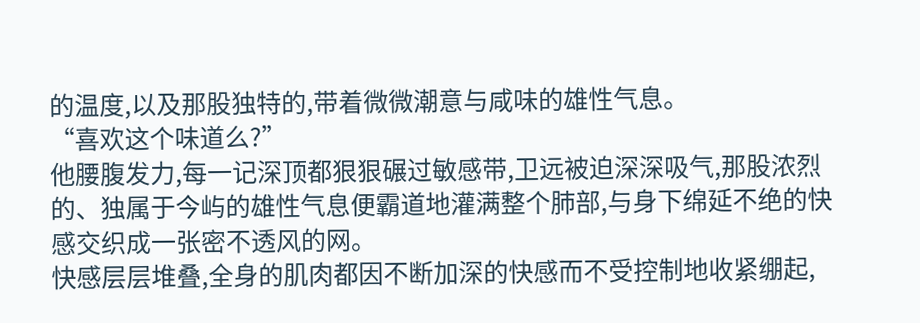的温度,以及那股独特的,带着微微潮意与咸味的雄性气息。
“喜欢这个味道么?”
他腰腹发力,每一记深顶都狠狠碾过敏感带,卫远被迫深深吸气,那股浓烈的、独属于今屿的雄性气息便霸道地灌满整个肺部,与身下绵延不绝的快感交织成一张密不透风的网。
快感层层堆叠,全身的肌肉都因不断加深的快感而不受控制地收紧绷起,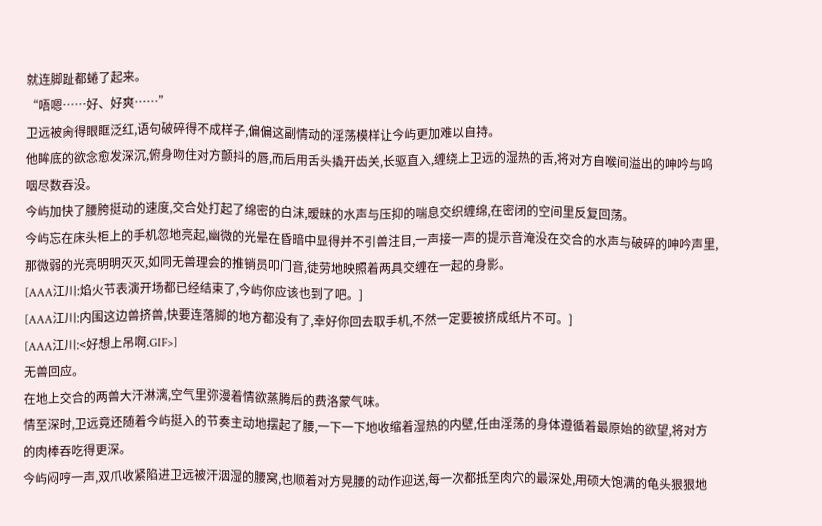就连脚趾都蜷了起来。
“唔嗯……好、好爽……”
卫远被肏得眼眶泛红,语句破碎得不成样子,偏偏这副情动的淫荡模样让今屿更加难以自持。
他眸底的欲念愈发深沉,俯身吻住对方颤抖的唇,而后用舌头撬开齿关,长驱直入,缠绕上卫远的湿热的舌,将对方自喉间溢出的呻吟与呜咽尽数吞没。
今屿加快了腰胯挺动的速度,交合处打起了绵密的白沫,暧昧的水声与压抑的喘息交织缠绵,在密闭的空间里反复回荡。
今屿忘在床头柜上的手机忽地亮起,幽微的光晕在昏暗中显得并不引兽注目,一声接一声的提示音淹没在交合的水声与破碎的呻吟声里,那微弱的光亮明明灭灭,如同无兽理会的推销员叩门音,徒劳地映照着两具交缠在一起的身影。
[AAA江川:焰火节表演开场都已经结束了,今屿你应该也到了吧。]
[AAA江川:内围这边兽挤兽,快要连落脚的地方都没有了,幸好你回去取手机,不然一定要被挤成纸片不可。]
[AAA江川:<好想上吊啊.GIF>]
无兽回应。
在地上交合的两兽大汗淋漓,空气里弥漫着情欲蒸腾后的费洛蒙气味。
情至深时,卫远竟还随着今屿挺入的节奏主动地摆起了腰,一下一下地收缩着湿热的内壁,任由淫荡的身体遵循着最原始的欲望,将对方的肉棒吞吃得更深。
今屿闷哼一声,双爪收紧陷进卫远被汗洇湿的腰窝,也顺着对方晃腰的动作迎送,每一次都抵至肉穴的最深处,用硕大饱满的龟头狠狠地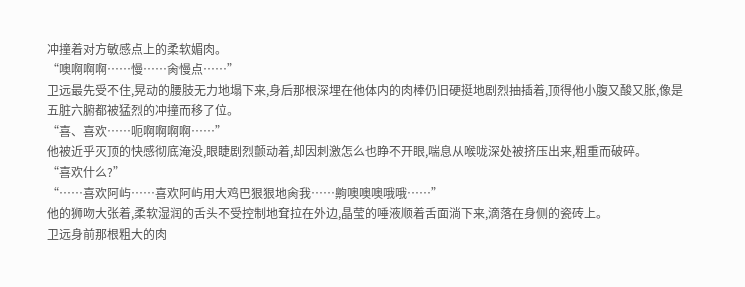冲撞着对方敏感点上的柔软媚肉。
“噢啊啊啊……慢……肏慢点……”
卫远最先受不住,晃动的腰肢无力地塌下来,身后那根深埋在他体内的肉棒仍旧硬挺地剧烈抽插着,顶得他小腹又酸又胀,像是五脏六腑都被猛烈的冲撞而移了位。
“喜、喜欢……呃啊啊啊啊……”
他被近乎灭顶的快感彻底淹没,眼睫剧烈颤动着,却因刺激怎么也睁不开眼,喘息从喉咙深处被挤压出来,粗重而破碎。
“喜欢什么?”
“……喜欢阿屿……喜欢阿屿用大鸡巴狠狠地肏我……齁噢噢噢哦哦……”
他的狮吻大张着,柔软湿润的舌头不受控制地耷拉在外边,晶莹的唾液顺着舌面淌下来,滴落在身侧的瓷砖上。
卫远身前那根粗大的肉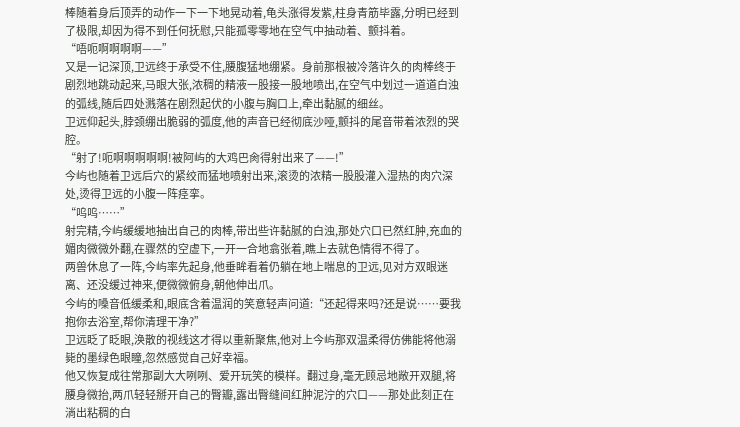棒随着身后顶弄的动作一下一下地晃动着,龟头涨得发紫,柱身青筋毕露,分明已经到了极限,却因为得不到任何抚慰,只能孤零零地在空气中抽动着、颤抖着。
“唔呃啊啊啊啊——”
又是一记深顶,卫远终于承受不住,腰腹猛地绷紧。身前那根被冷落许久的肉棒终于剧烈地跳动起来,马眼大张,浓稠的精液一股接一股地喷出,在空气中划过一道道白浊的弧线,随后四处溅落在剧烈起伏的小腹与胸口上,牵出黏腻的细丝。
卫远仰起头,脖颈绷出脆弱的弧度,他的声音已经彻底沙哑,颤抖的尾音带着浓烈的哭腔。
“射了!呃啊啊啊啊啊!被阿屿的大鸡巴肏得射出来了——!”
今屿也随着卫远后穴的紧绞而猛地喷射出来,滚烫的浓精一股股灌入湿热的肉穴深处,烫得卫远的小腹一阵痉挛。
“呜呜……”
射完精,今屿缓缓地抽出自己的肉棒,带出些许黏腻的白浊,那处穴口已然红肿,充血的媚肉微微外翻,在骤然的空虚下,一开一合地翕张着,瞧上去就色情得不得了。
两兽休息了一阵,今屿率先起身,他垂眸看着仍躺在地上喘息的卫远,见对方双眼迷离、还没缓过神来,便微微俯身,朝他伸出爪。
今屿的嗓音低缓柔和,眼底含着温润的笑意轻声问道:“还起得来吗?还是说……要我抱你去浴室,帮你清理干净?”
卫远眨了眨眼,涣散的视线这才得以重新聚焦,他对上今屿那双温柔得仿佛能将他溺毙的墨绿色眼瞳,忽然感觉自己好幸福。
他又恢复成往常那副大大咧咧、爱开玩笑的模样。翻过身,毫无顾忌地敞开双腿,将腰身微抬,两爪轻轻掰开自己的臀瓣,露出臀缝间红肿泥泞的穴口——那处此刻正在淌出粘稠的白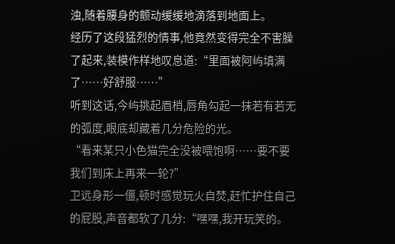浊,随着腰身的颤动缓缓地滴落到地面上。
经历了这段猛烈的情事,他竟然变得完全不害臊了起来,装模作样地叹息道:“里面被阿屿填满了……好舒服……”
听到这话,今屿挑起眉梢,唇角勾起一抹若有若无的弧度,眼底却藏着几分危险的光。
“看来某只小色猫完全没被喂饱啊……要不要我们到床上再来一轮?”
卫远身形一僵,顿时感觉玩火自焚,赶忙护住自己的屁股,声音都软了几分:“嘿嘿,我开玩笑的。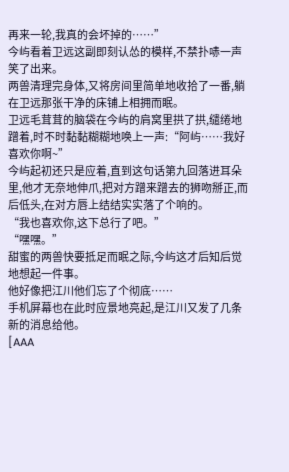再来一轮,我真的会坏掉的……”
今屿看着卫远这副即刻认怂的模样,不禁扑哧一声笑了出来。
两兽清理完身体,又将房间里简单地收拾了一番,躺在卫远那张干净的床铺上相拥而眠。
卫远毛茸茸的脑袋在今屿的肩窝里拱了拱,缱绻地蹭着,时不时黏黏糊糊地唤上一声:“阿屿……我好喜欢你啊~”
今屿起初还只是应着,直到这句话第九回落进耳朵里,他才无奈地伸爪,把对方蹭来蹭去的狮吻掰正,而后低头,在对方唇上结结实实落了个响的。
“我也喜欢你,这下总行了吧。”
“嘿嘿。”
甜蜜的两兽快要抵足而眠之际,今屿这才后知后觉地想起一件事。
他好像把江川他们忘了个彻底……
手机屏幕也在此时应景地亮起,是江川又发了几条新的消息给他。
[AAA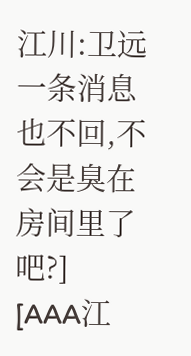江川:卫远一条消息也不回,不会是臭在房间里了吧?]
[AAA江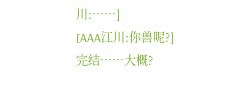川:……]
[AAA江川:你兽呢?]
完结……大概?